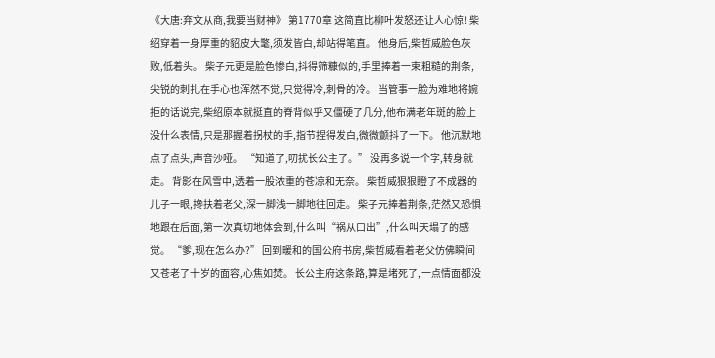《大唐:弃文从商,我要当财神》 第1770章 这简直比柳叶发怒还让人心惊! 柴绍穿着一身厚重的貂皮大氅,须发皆白,却站得笔直。 他身后,柴哲威脸色灰败,低着头。 柴子元更是脸色惨白,抖得筛糠似的,手里捧着一束粗糙的荆条,尖锐的刺扎在手心也浑然不觉,只觉得冷,刺骨的冷。 当管事一脸为难地将婉拒的话说完,柴绍原本就挺直的脊背似乎又僵硬了几分,他布满老年斑的脸上没什么表情,只是那握着拐杖的手,指节捏得发白,微微颤抖了一下。 他沉默地点了点头,声音沙哑。 “知道了,叨扰长公主了。” 没再多说一个字,转身就走。 背影在风雪中,透着一股浓重的苍凉和无奈。 柴哲威狠狠瞪了不成器的儿子一眼,搀扶着老父,深一脚浅一脚地往回走。 柴子元捧着荆条,茫然又恐惧地跟在后面,第一次真切地体会到,什么叫“祸从口出”,什么叫天塌了的感觉。 “爹,现在怎么办?” 回到暖和的国公府书房,柴哲威看着老父仿佛瞬间又苍老了十岁的面容,心焦如焚。 长公主府这条路,算是堵死了,一点情面都没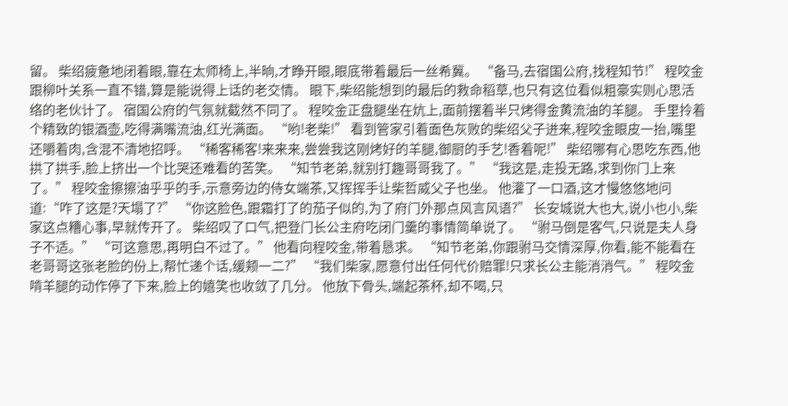留。 柴绍疲惫地闭着眼,靠在太师椅上,半晌,才睁开眼,眼底带着最后一丝希冀。 “备马,去宿国公府,找程知节!” 程咬金跟柳叶关系一直不错,算是能说得上话的老交情。 眼下,柴绍能想到的最后的救命稻草,也只有这位看似粗豪实则心思活络的老伙计了。 宿国公府的气氛就截然不同了。 程咬金正盘腿坐在炕上,面前摆着半只烤得金黄流油的羊腿。 手里拎着个精致的银酒壶,吃得满嘴流油,红光满面。 “哟!老柴!” 看到管家引着面色灰败的柴绍父子进来,程咬金眼皮一抬,嘴里还嚼着肉,含混不清地招呼。 “稀客稀客!来来来,尝尝我这刚烤好的羊腿,御厨的手艺!香着呢!” 柴绍哪有心思吃东西,他拱了拱手,脸上挤出一个比哭还难看的苦笑。 “知节老弟,就别打趣哥哥我了。” “我这是,走投无路,求到你门上来了。” 程咬金擦擦油乎乎的手,示意旁边的侍女端茶,又挥挥手让柴哲威父子也坐。 他灌了一口酒,这才慢悠悠地问道:“咋了这是?天塌了?” “你这脸色,跟霜打了的茄子似的,为了府门外那点风言风语?” 长安城说大也大,说小也小,柴家这点糟心事,早就传开了。 柴绍叹了口气,把登门长公主府吃闭门羹的事情简单说了。 “驸马倒是客气,只说是夫人身子不适。” “可这意思,再明白不过了。” 他看向程咬金,带着恳求。 “知节老弟,你跟驸马交情深厚,你看,能不能看在老哥哥这张老脸的份上,帮忙递个话,缓颊一二?” “我们柴家,愿意付出任何代价赔罪!只求长公主能消消气。” 程咬金啃羊腿的动作停了下来,脸上的嬉笑也收敛了几分。 他放下骨头,端起茶杯,却不喝,只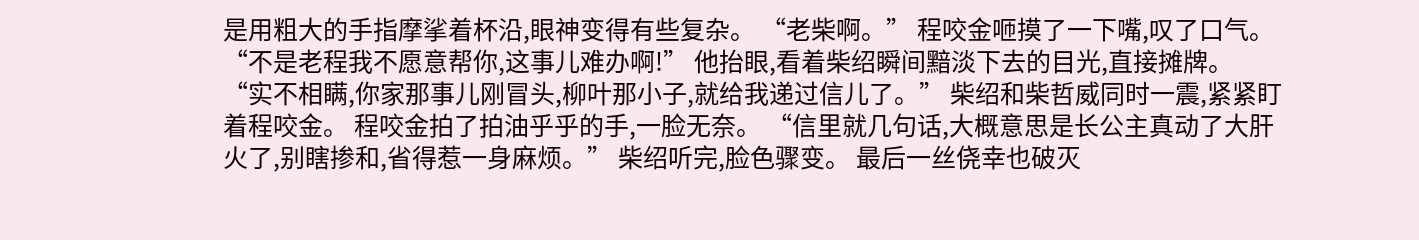是用粗大的手指摩挲着杯沿,眼神变得有些复杂。 “老柴啊。” 程咬金咂摸了一下嘴,叹了口气。 “不是老程我不愿意帮你,这事儿难办啊!” 他抬眼,看着柴绍瞬间黯淡下去的目光,直接摊牌。 “实不相瞒,你家那事儿刚冒头,柳叶那小子,就给我递过信儿了。” 柴绍和柴哲威同时一震,紧紧盯着程咬金。 程咬金拍了拍油乎乎的手,一脸无奈。 “信里就几句话,大概意思是长公主真动了大肝火了,别瞎掺和,省得惹一身麻烦。” 柴绍听完,脸色骤变。 最后一丝侥幸也破灭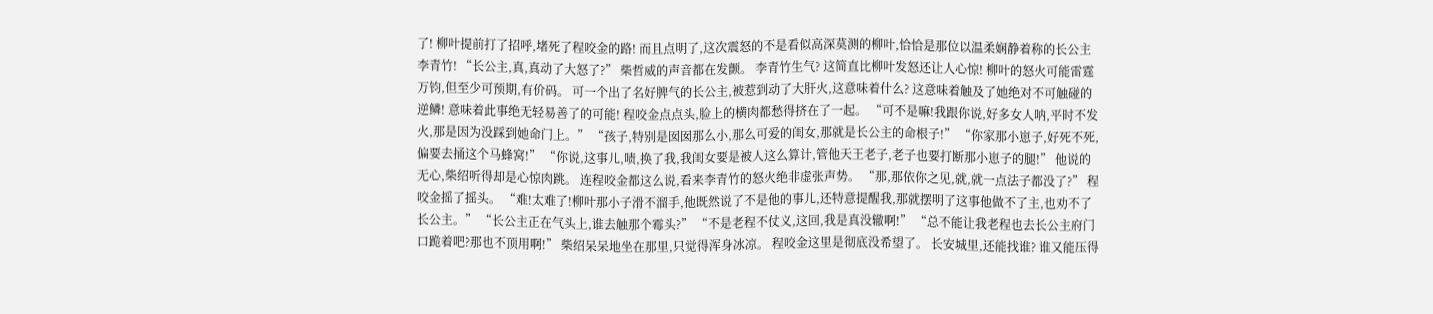了! 柳叶提前打了招呼,堵死了程咬金的路! 而且点明了,这次震怒的不是看似高深莫测的柳叶,恰恰是那位以温柔娴静着称的长公主李青竹! “长公主,真,真动了大怒了?” 柴哲威的声音都在发颤。 李青竹生气? 这简直比柳叶发怒还让人心惊! 柳叶的怒火可能雷霆万钧,但至少可预期,有价码。 可一个出了名好脾气的长公主,被惹到动了大肝火,这意味着什么? 这意味着触及了她绝对不可触碰的逆鳞! 意味着此事绝无轻易善了的可能! 程咬金点点头,脸上的横肉都愁得挤在了一起。 “可不是嘛!我跟你说,好多女人呐,平时不发火,那是因为没踩到她命门上。” “孩子,特别是囡囡那么小,那么可爱的闺女,那就是长公主的命根子!” “你家那小崽子,好死不死,偏要去捅这个马蜂窝!” “你说,这事儿,啧,换了我,我闺女要是被人这么算计,管他天王老子,老子也要打断那小崽子的腿!” 他说的无心,柴绍听得却是心惊肉跳。 连程咬金都这么说,看来李青竹的怒火绝非虚张声势。 “那,那依你之见,就,就一点法子都没了?” 程咬金摇了摇头。 “难!太难了!柳叶那小子滑不溜手,他既然说了不是他的事儿,还特意提醒我,那就摆明了这事他做不了主,也劝不了长公主。” “长公主正在气头上,谁去触那个霉头?” “不是老程不仗义,这回,我是真没辙啊!” “总不能让我老程也去长公主府门口跪着吧?那也不顶用啊!” 柴绍呆呆地坐在那里,只觉得浑身冰凉。 程咬金这里是彻底没希望了。 长安城里,还能找谁? 谁又能压得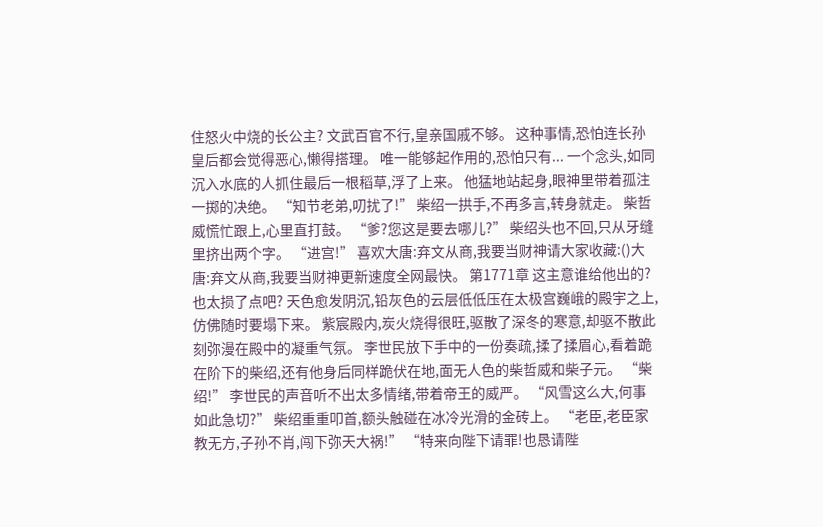住怒火中烧的长公主? 文武百官不行,皇亲国戚不够。 这种事情,恐怕连长孙皇后都会觉得恶心,懒得搭理。 唯一能够起作用的,恐怕只有... 一个念头,如同沉入水底的人抓住最后一根稻草,浮了上来。 他猛地站起身,眼神里带着孤注一掷的决绝。 “知节老弟,叨扰了!” 柴绍一拱手,不再多言,转身就走。 柴哲威慌忙跟上,心里直打鼓。 “爹?您这是要去哪儿?” 柴绍头也不回,只从牙缝里挤出两个字。 “进宫!” 喜欢大唐:弃文从商,我要当财神请大家收藏:()大唐:弃文从商,我要当财神更新速度全网最快。 第1771章 这主意谁给他出的?也太损了点吧? 天色愈发阴沉,铅灰色的云层低低压在太极宫巍峨的殿宇之上,仿佛随时要塌下来。 紫宸殿内,炭火烧得很旺,驱散了深冬的寒意,却驱不散此刻弥漫在殿中的凝重气氛。 李世民放下手中的一份奏疏,揉了揉眉心,看着跪在阶下的柴绍,还有他身后同样跪伏在地,面无人色的柴哲威和柴子元。 “柴绍!” 李世民的声音听不出太多情绪,带着帝王的威严。 “风雪这么大,何事如此急切?” 柴绍重重叩首,额头触碰在冰冷光滑的金砖上。 “老臣,老臣家教无方,子孙不肖,闯下弥天大祸!” “特来向陛下请罪!也恳请陛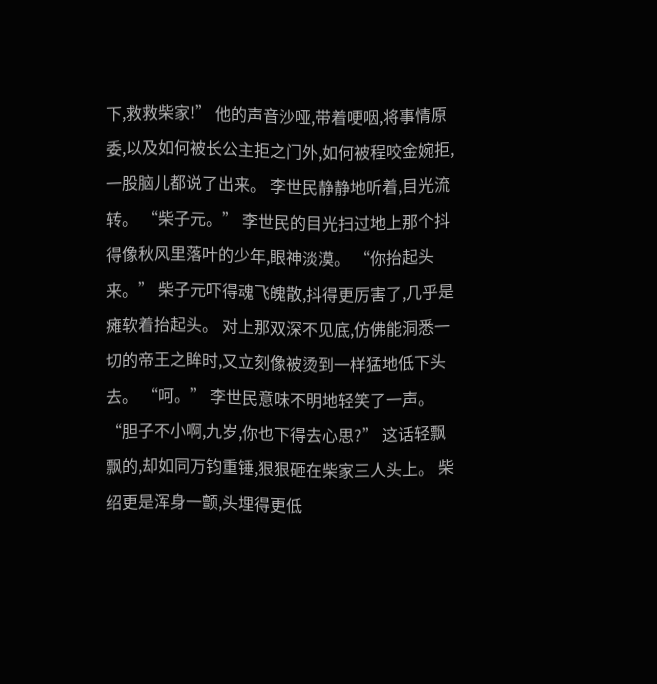下,救救柴家!” 他的声音沙哑,带着哽咽,将事情原委,以及如何被长公主拒之门外,如何被程咬金婉拒,一股脑儿都说了出来。 李世民静静地听着,目光流转。 “柴子元。” 李世民的目光扫过地上那个抖得像秋风里落叶的少年,眼神淡漠。 “你抬起头来。” 柴子元吓得魂飞魄散,抖得更厉害了,几乎是瘫软着抬起头。 对上那双深不见底,仿佛能洞悉一切的帝王之眸时,又立刻像被烫到一样猛地低下头去。 “呵。” 李世民意味不明地轻笑了一声。 “胆子不小啊,九岁,你也下得去心思?” 这话轻飘飘的,却如同万钧重锤,狠狠砸在柴家三人头上。 柴绍更是浑身一颤,头埋得更低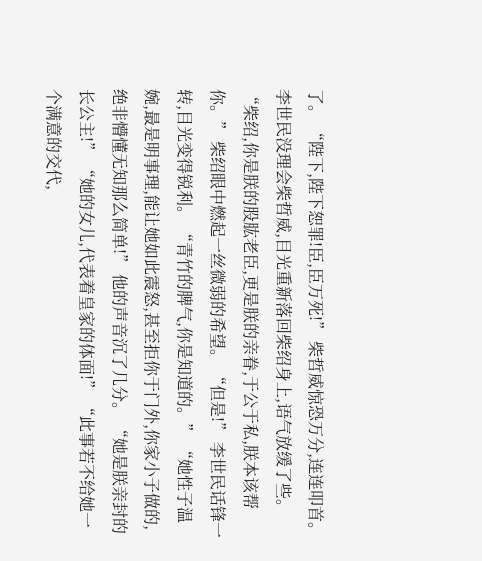了。 “陛下,陛下恕罪!臣,臣万死!” 柴哲威惊恐万分,连连叩首。 李世民没理会柴哲威,目光重新落回柴绍身上,语气放缓了些。 “柴绍,你是朕的股肱老臣,更是朕的亲眷,于公于私,朕本该帮你。” 柴绍眼中燃起一丝微弱的希望。 “但是!” 李世民话锋一转,目光变得锐利。 “青竹的脾气,你是知道的。” “她性子温婉,最是明事理,能让她如此震怒,甚至拒你于门外,你家小子做的,绝非懵懂无知那么简单!” 他的声音沉了几分。 “她是朕亲封的长公主!” “她的女儿,代表着皇家的体面!” “此事若不给她一个满意的交代,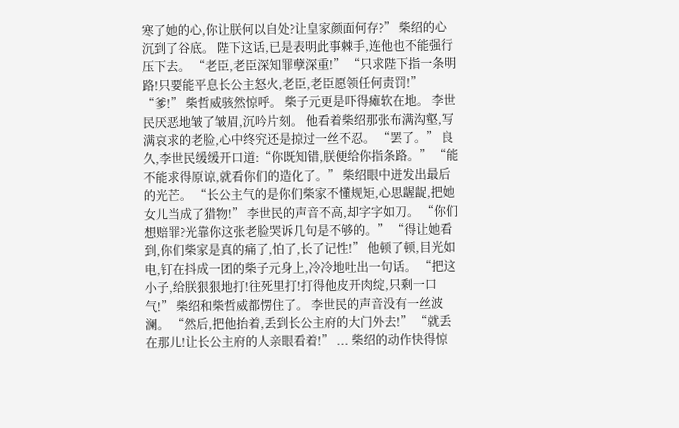寒了她的心,你让朕何以自处?让皇家颜面何存?” 柴绍的心沉到了谷底。 陛下这话,已是表明此事棘手,连他也不能强行压下去。 “老臣,老臣深知罪孽深重!” “只求陛下指一条明路!只要能平息长公主怒火,老臣,老臣愿领任何责罚!” “爹!” 柴哲威骇然惊呼。 柴子元更是吓得瘫软在地。 李世民厌恶地皱了皱眉,沉吟片刻。 他看着柴绍那张布满沟壑,写满哀求的老脸,心中终究还是掠过一丝不忍。 “罢了。” 良久,李世民缓缓开口道:“你既知错,朕便给你指条路。” “能不能求得原谅,就看你们的造化了。” 柴绍眼中迸发出最后的光芒。 “长公主气的是你们柴家不懂规矩,心思龌龊,把她女儿当成了猎物!” 李世民的声音不高,却字字如刀。 “你们想赔罪?光靠你这张老脸哭诉几句是不够的。” “得让她看到,你们柴家是真的痛了,怕了,长了记性!” 他顿了顿,目光如电,钉在抖成一团的柴子元身上,冷冷地吐出一句话。 “把这小子,给朕狠狠地打!往死里打!打得他皮开肉绽,只剩一口气!” 柴绍和柴哲威都愣住了。 李世民的声音没有一丝波澜。 “然后,把他抬着,丢到长公主府的大门外去!” “就丢在那儿!让长公主府的人亲眼看着!” ... 柴绍的动作快得惊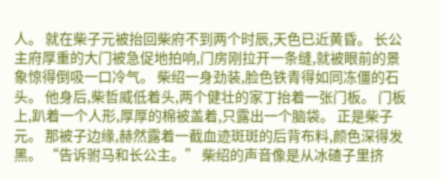人。 就在柴子元被抬回柴府不到两个时辰,天色已近黄昏。 长公主府厚重的大门被急促地拍响,门房刚拉开一条缝,就被眼前的景象惊得倒吸一口冷气。 柴绍一身劲装,脸色铁青得如同冻僵的石头。 他身后,柴哲威低着头,两个健壮的家丁抬着一张门板。 门板上,趴着一个人形,厚厚的棉被盖着,只露出一个脑袋。 正是柴子元。 那被子边缘,赫然露着一截血迹斑斑的后背布料,颜色深得发黑。 “告诉驸马和长公主。” 柴绍的声音像是从冰碴子里挤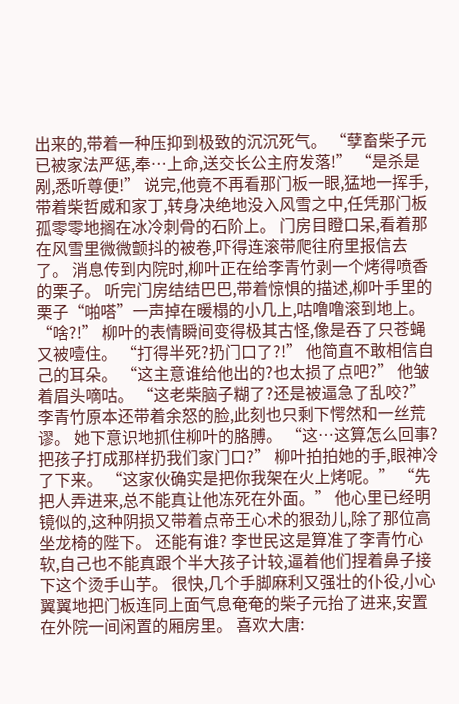出来的,带着一种压抑到极致的沉沉死气。 “孽畜柴子元已被家法严惩,奉…上命,送交长公主府发落!” “是杀是剐,悉听尊便!” 说完,他竟不再看那门板一眼,猛地一挥手,带着柴哲威和家丁,转身决绝地没入风雪之中,任凭那门板孤零零地搁在冰冷刺骨的石阶上。 门房目瞪口呆,看着那在风雪里微微颤抖的被卷,吓得连滚带爬往府里报信去了。 消息传到内院时,柳叶正在给李青竹剥一个烤得喷香的栗子。 听完门房结结巴巴,带着惊惧的描述,柳叶手里的栗子“啪嗒”一声掉在暖榻的小几上,咕噜噜滚到地上。 “啥?!” 柳叶的表情瞬间变得极其古怪,像是吞了只苍蝇又被噎住。 “打得半死?扔门口了?!” 他简直不敢相信自己的耳朵。 “这主意谁给他出的?也太损了点吧?” 他皱着眉头嘀咕。 “这老柴脑子糊了?还是被逼急了乱咬?” 李青竹原本还带着余怒的脸,此刻也只剩下愕然和一丝荒谬。 她下意识地抓住柳叶的胳膊。 “这…这算怎么回事?把孩子打成那样扔我们家门口?” 柳叶拍拍她的手,眼神冷了下来。 “这家伙确实是把你我架在火上烤呢。” “先把人弄进来,总不能真让他冻死在外面。” 他心里已经明镜似的,这种阴损又带着点帝王心术的狠劲儿,除了那位高坐龙椅的陛下。 还能有谁? 李世民这是算准了李青竹心软,自己也不能真跟个半大孩子计较,逼着他们捏着鼻子接下这个烫手山芋。 很快,几个手脚麻利又强壮的仆役,小心翼翼地把门板连同上面气息奄奄的柴子元抬了进来,安置在外院一间闲置的厢房里。 喜欢大唐: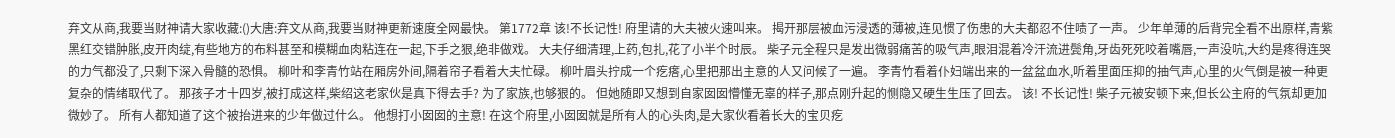弃文从商,我要当财神请大家收藏:()大唐:弃文从商,我要当财神更新速度全网最快。 第1772章 该!不长记性! 府里请的大夫被火速叫来。 揭开那层被血污浸透的薄被,连见惯了伤患的大夫都忍不住啧了一声。 少年单薄的后背完全看不出原样,青紫黑红交错肿胀,皮开肉绽,有些地方的布料甚至和模糊血肉粘连在一起,下手之狠,绝非做戏。 大夫仔细清理,上药,包扎,花了小半个时辰。 柴子元全程只是发出微弱痛苦的吸气声,眼泪混着冷汗流进鬓角,牙齿死死咬着嘴唇,一声没吭,大约是疼得连哭的力气都没了,只剩下深入骨髓的恐惧。 柳叶和李青竹站在厢房外间,隔着帘子看着大夫忙碌。 柳叶眉头拧成一个疙瘩,心里把那出主意的人又问候了一遍。 李青竹看着仆妇端出来的一盆盆血水,听着里面压抑的抽气声,心里的火气倒是被一种更复杂的情绪取代了。 那孩子才十四岁,被打成这样,柴绍这老家伙是真下得去手? 为了家族,也够狠的。 但她随即又想到自家囡囡懵懂无辜的样子,那点刚升起的恻隐又硬生生压了回去。 该! 不长记性! 柴子元被安顿下来,但长公主府的气氛却更加微妙了。 所有人都知道了这个被抬进来的少年做过什么。 他想打小囡囡的主意! 在这个府里,小囡囡就是所有人的心头肉,是大家伙看着长大的宝贝疙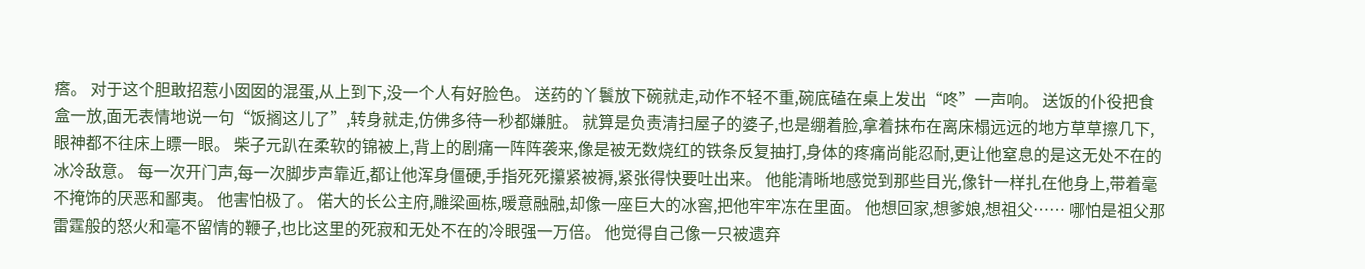瘩。 对于这个胆敢招惹小囡囡的混蛋,从上到下,没一个人有好脸色。 送药的丫鬟放下碗就走,动作不轻不重,碗底磕在桌上发出“咚”一声响。 送饭的仆役把食盒一放,面无表情地说一句“饭搁这儿了”,转身就走,仿佛多待一秒都嫌脏。 就算是负责清扫屋子的婆子,也是绷着脸,拿着抹布在离床榻远远的地方草草擦几下,眼神都不往床上瞟一眼。 柴子元趴在柔软的锦被上,背上的剧痛一阵阵袭来,像是被无数烧红的铁条反复抽打,身体的疼痛尚能忍耐,更让他窒息的是这无处不在的冰冷敌意。 每一次开门声,每一次脚步声靠近,都让他浑身僵硬,手指死死攥紧被褥,紧张得快要吐出来。 他能清晰地感觉到那些目光,像针一样扎在他身上,带着毫不掩饰的厌恶和鄙夷。 他害怕极了。 偌大的长公主府,雕梁画栋,暖意融融,却像一座巨大的冰窖,把他牢牢冻在里面。 他想回家,想爹娘,想祖父…… 哪怕是祖父那雷霆般的怒火和毫不留情的鞭子,也比这里的死寂和无处不在的冷眼强一万倍。 他觉得自己像一只被遗弃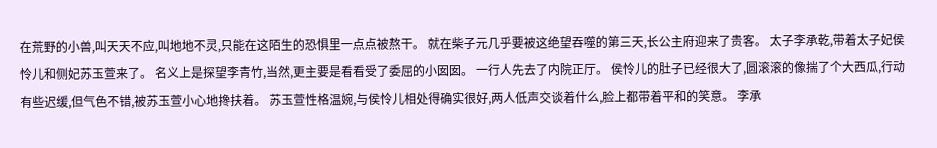在荒野的小兽,叫天天不应,叫地地不灵,只能在这陌生的恐惧里一点点被熬干。 就在柴子元几乎要被这绝望吞噬的第三天,长公主府迎来了贵客。 太子李承乾,带着太子妃侯怜儿和侧妃苏玉萱来了。 名义上是探望李青竹,当然,更主要是看看受了委屈的小囡囡。 一行人先去了内院正厅。 侯怜儿的肚子已经很大了,圆滚滚的像揣了个大西瓜,行动有些迟缓,但气色不错,被苏玉萱小心地搀扶着。 苏玉萱性格温婉,与侯怜儿相处得确实很好,两人低声交谈着什么,脸上都带着平和的笑意。 李承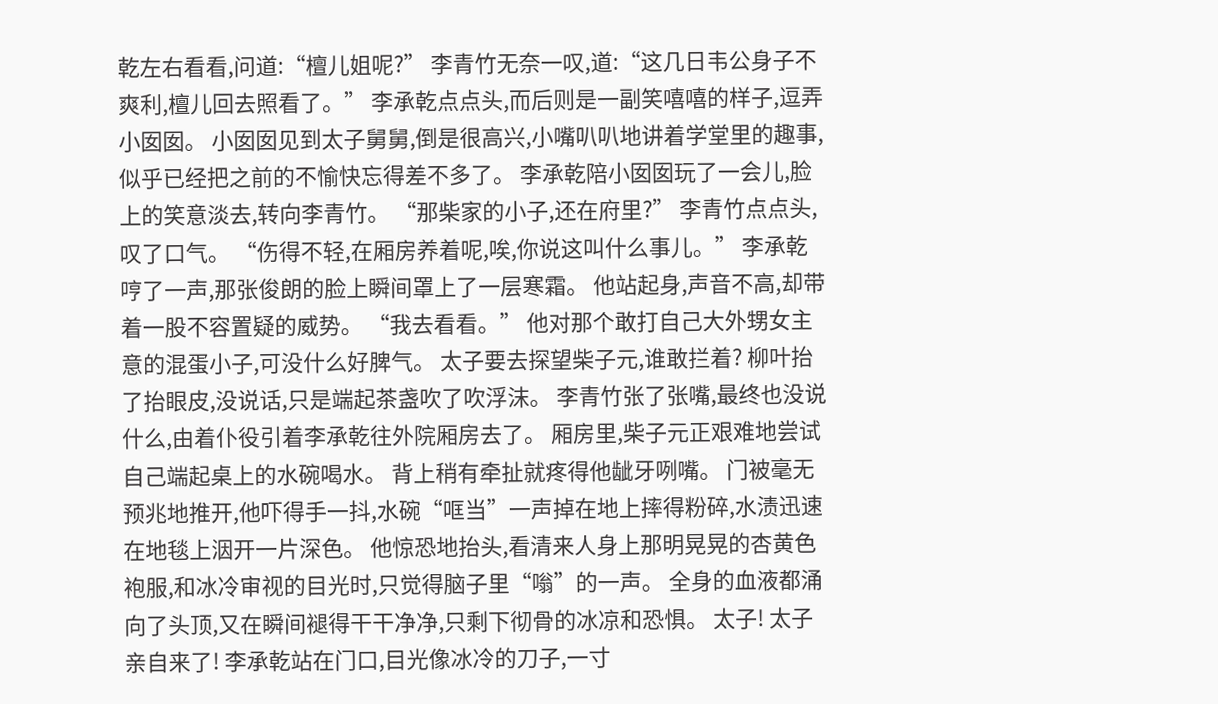乾左右看看,问道:“檀儿姐呢?” 李青竹无奈一叹,道:“这几日韦公身子不爽利,檀儿回去照看了。” 李承乾点点头,而后则是一副笑嘻嘻的样子,逗弄小囡囡。 小囡囡见到太子舅舅,倒是很高兴,小嘴叭叭地讲着学堂里的趣事,似乎已经把之前的不愉快忘得差不多了。 李承乾陪小囡囡玩了一会儿,脸上的笑意淡去,转向李青竹。 “那柴家的小子,还在府里?” 李青竹点点头,叹了口气。 “伤得不轻,在厢房养着呢,唉,你说这叫什么事儿。” 李承乾哼了一声,那张俊朗的脸上瞬间罩上了一层寒霜。 他站起身,声音不高,却带着一股不容置疑的威势。 “我去看看。” 他对那个敢打自己大外甥女主意的混蛋小子,可没什么好脾气。 太子要去探望柴子元,谁敢拦着? 柳叶抬了抬眼皮,没说话,只是端起茶盏吹了吹浮沫。 李青竹张了张嘴,最终也没说什么,由着仆役引着李承乾往外院厢房去了。 厢房里,柴子元正艰难地尝试自己端起桌上的水碗喝水。 背上稍有牵扯就疼得他龇牙咧嘴。 门被毫无预兆地推开,他吓得手一抖,水碗“哐当”一声掉在地上摔得粉碎,水渍迅速在地毯上洇开一片深色。 他惊恐地抬头,看清来人身上那明晃晃的杏黄色袍服,和冰冷审视的目光时,只觉得脑子里“嗡”的一声。 全身的血液都涌向了头顶,又在瞬间褪得干干净净,只剩下彻骨的冰凉和恐惧。 太子! 太子亲自来了! 李承乾站在门口,目光像冰冷的刀子,一寸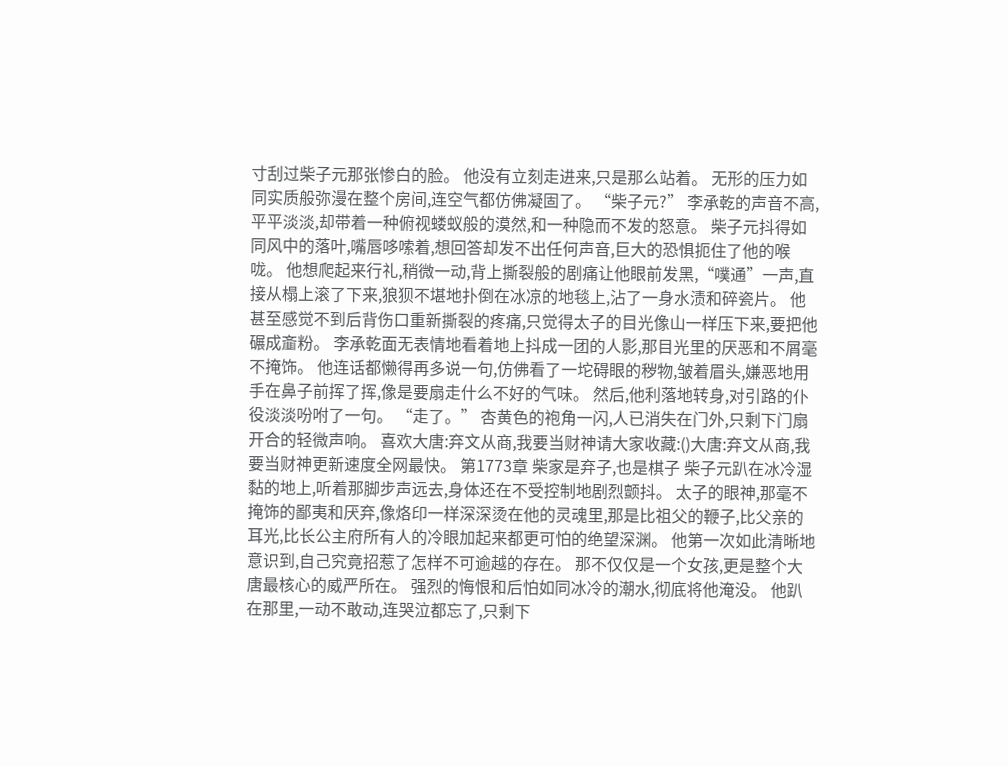寸刮过柴子元那张惨白的脸。 他没有立刻走进来,只是那么站着。 无形的压力如同实质般弥漫在整个房间,连空气都仿佛凝固了。 “柴子元?” 李承乾的声音不高,平平淡淡,却带着一种俯视蝼蚁般的漠然,和一种隐而不发的怒意。 柴子元抖得如同风中的落叶,嘴唇哆嗦着,想回答却发不出任何声音,巨大的恐惧扼住了他的喉咙。 他想爬起来行礼,稍微一动,背上撕裂般的剧痛让他眼前发黑,“噗通”一声,直接从榻上滚了下来,狼狈不堪地扑倒在冰凉的地毯上,沾了一身水渍和碎瓷片。 他甚至感觉不到后背伤口重新撕裂的疼痛,只觉得太子的目光像山一样压下来,要把他碾成齑粉。 李承乾面无表情地看着地上抖成一团的人影,那目光里的厌恶和不屑毫不掩饰。 他连话都懒得再多说一句,仿佛看了一坨碍眼的秽物,皱着眉头,嫌恶地用手在鼻子前挥了挥,像是要扇走什么不好的气味。 然后,他利落地转身,对引路的仆役淡淡吩咐了一句。 “走了。” 杏黄色的袍角一闪,人已消失在门外,只剩下门扇开合的轻微声响。 喜欢大唐:弃文从商,我要当财神请大家收藏:()大唐:弃文从商,我要当财神更新速度全网最快。 第1773章 柴家是弃子,也是棋子 柴子元趴在冰冷湿黏的地上,听着那脚步声远去,身体还在不受控制地剧烈颤抖。 太子的眼神,那毫不掩饰的鄙夷和厌弃,像烙印一样深深烫在他的灵魂里,那是比祖父的鞭子,比父亲的耳光,比长公主府所有人的冷眼加起来都更可怕的绝望深渊。 他第一次如此清晰地意识到,自己究竟招惹了怎样不可逾越的存在。 那不仅仅是一个女孩,更是整个大唐最核心的威严所在。 强烈的悔恨和后怕如同冰冷的潮水,彻底将他淹没。 他趴在那里,一动不敢动,连哭泣都忘了,只剩下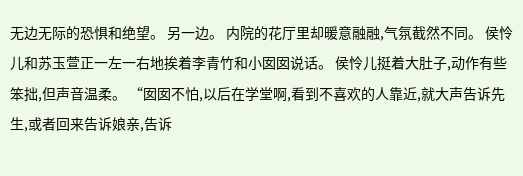无边无际的恐惧和绝望。 另一边。 内院的花厅里却暖意融融,气氛截然不同。 侯怜儿和苏玉萱正一左一右地挨着李青竹和小囡囡说话。 侯怜儿挺着大肚子,动作有些笨拙,但声音温柔。 “囡囡不怕,以后在学堂啊,看到不喜欢的人靠近,就大声告诉先生,或者回来告诉娘亲,告诉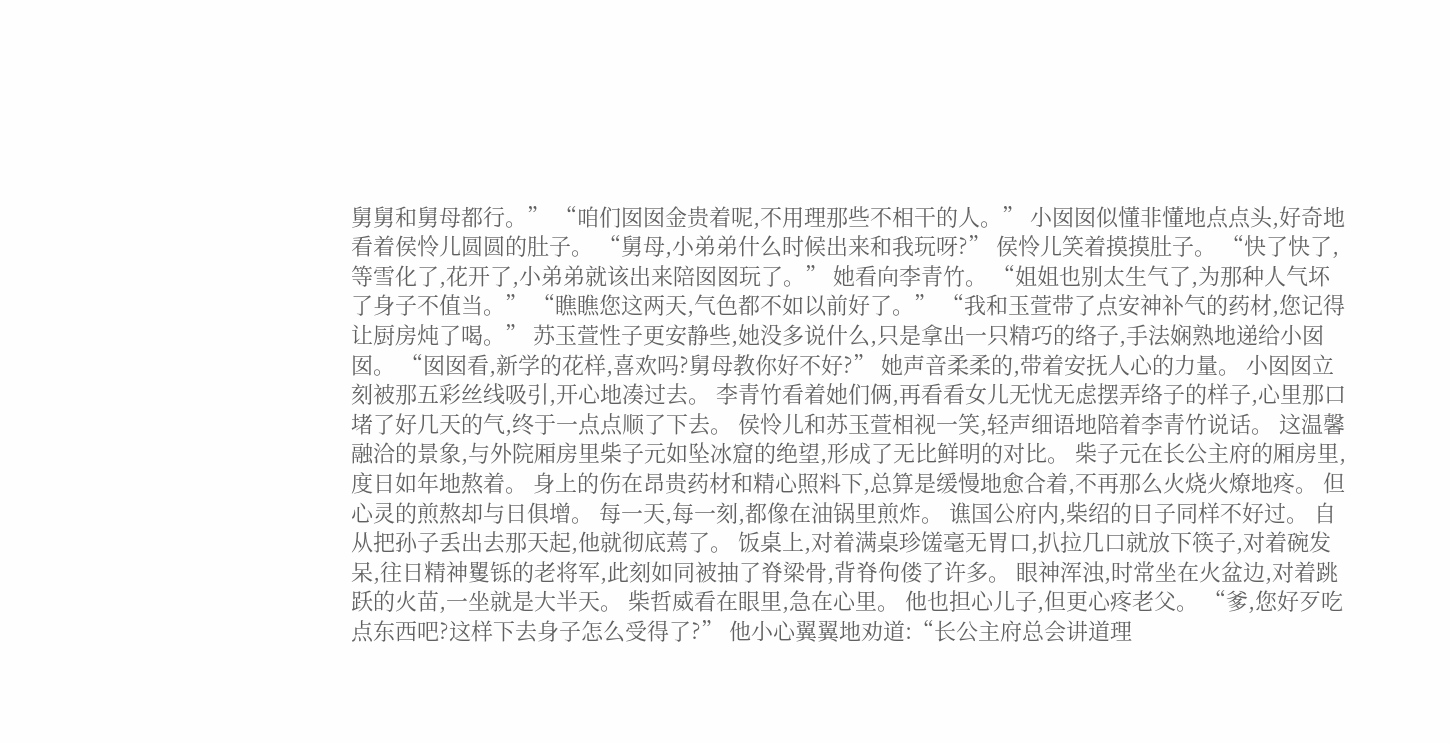舅舅和舅母都行。” “咱们囡囡金贵着呢,不用理那些不相干的人。” 小囡囡似懂非懂地点点头,好奇地看着侯怜儿圆圆的肚子。 “舅母,小弟弟什么时候出来和我玩呀?” 侯怜儿笑着摸摸肚子。 “快了快了,等雪化了,花开了,小弟弟就该出来陪囡囡玩了。” 她看向李青竹。 “姐姐也别太生气了,为那种人气坏了身子不值当。” “瞧瞧您这两天,气色都不如以前好了。” “我和玉萱带了点安神补气的药材,您记得让厨房炖了喝。” 苏玉萱性子更安静些,她没多说什么,只是拿出一只精巧的络子,手法娴熟地递给小囡囡。 “囡囡看,新学的花样,喜欢吗?舅母教你好不好?” 她声音柔柔的,带着安抚人心的力量。 小囡囡立刻被那五彩丝线吸引,开心地凑过去。 李青竹看着她们俩,再看看女儿无忧无虑摆弄络子的样子,心里那口堵了好几天的气,终于一点点顺了下去。 侯怜儿和苏玉萱相视一笑,轻声细语地陪着李青竹说话。 这温馨融洽的景象,与外院厢房里柴子元如坠冰窟的绝望,形成了无比鲜明的对比。 柴子元在长公主府的厢房里,度日如年地熬着。 身上的伤在昂贵药材和精心照料下,总算是缓慢地愈合着,不再那么火烧火燎地疼。 但心灵的煎熬却与日俱增。 每一天,每一刻,都像在油锅里煎炸。 谯国公府内,柴绍的日子同样不好过。 自从把孙子丢出去那天起,他就彻底蔫了。 饭桌上,对着满桌珍馐毫无胃口,扒拉几口就放下筷子,对着碗发呆,往日精神矍铄的老将军,此刻如同被抽了脊梁骨,背脊佝偻了许多。 眼神浑浊,时常坐在火盆边,对着跳跃的火苗,一坐就是大半天。 柴哲威看在眼里,急在心里。 他也担心儿子,但更心疼老父。 “爹,您好歹吃点东西吧?这样下去身子怎么受得了?” 他小心翼翼地劝道:“长公主府总会讲道理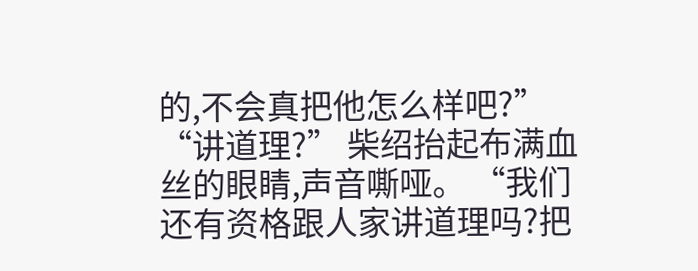的,不会真把他怎么样吧?” “讲道理?” 柴绍抬起布满血丝的眼睛,声音嘶哑。 “我们还有资格跟人家讲道理吗?把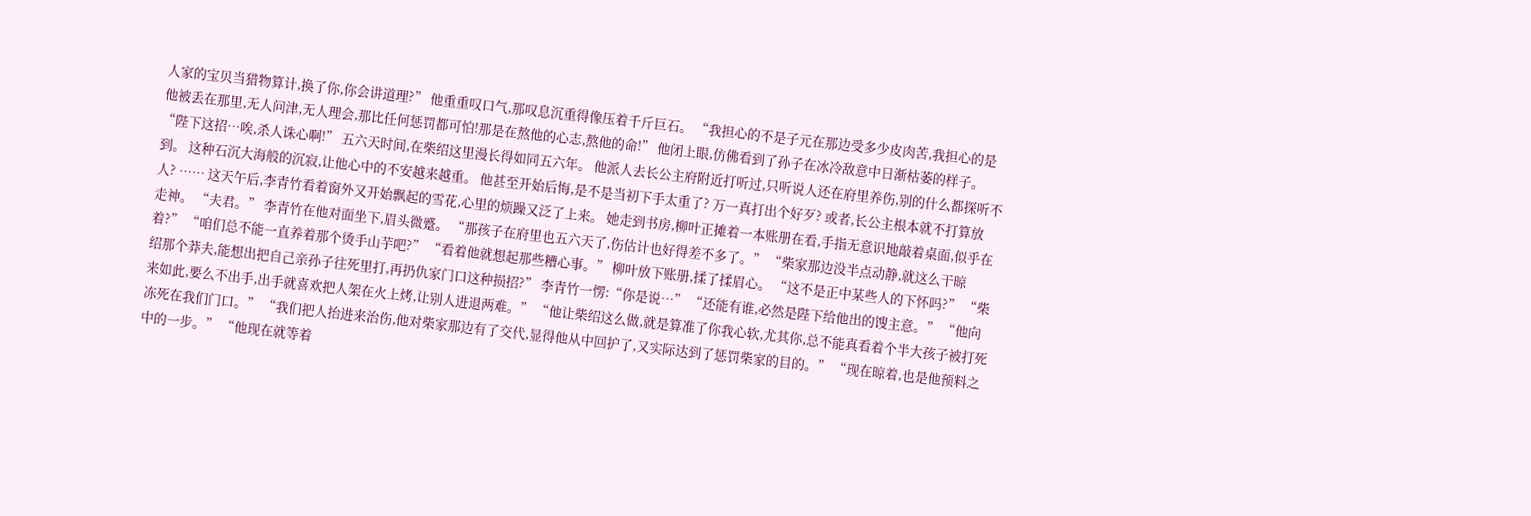人家的宝贝当猎物算计,换了你,你会讲道理?” 他重重叹口气,那叹息沉重得像压着千斤巨石。 “我担心的不是子元在那边受多少皮肉苦,我担心的是他被丢在那里,无人问津,无人理会,那比任何惩罚都可怕!那是在熬他的心志,熬他的命!” 他闭上眼,仿佛看到了孙子在冰冷敌意中日渐枯萎的样子。 “陛下这招…唉,杀人诛心啊!” 五六天时间,在柴绍这里漫长得如同五六年。 他派人去长公主府附近打听过,只听说人还在府里养伤,别的什么都探听不到。 这种石沉大海般的沉寂,让他心中的不安越来越重。 他甚至开始后悔,是不是当初下手太重了? 万一真打出个好歹? 或者,长公主根本就不打算放人? …… 这天午后,李青竹看着窗外又开始飘起的雪花,心里的烦躁又泛了上来。 她走到书房,柳叶正摊着一本账册在看,手指无意识地敲着桌面,似乎在走神。 “夫君。” 李青竹在他对面坐下,眉头微蹙。 “那孩子在府里也五六天了,伤估计也好得差不多了。” “柴家那边没半点动静,就这么干晾着?” “咱们总不能一直养着那个烫手山芋吧?” “看着他就想起那些糟心事。” 柳叶放下账册,揉了揉眉心。 “这不是正中某些人的下怀吗?” “柴绍那个莽夫,能想出把自己亲孙子往死里打,再扔仇家门口这种损招?” 李青竹一愣:“你是说…” “还能有谁,必然是陛下给他出的馊主意。” “他向来如此,要么不出手,出手就喜欢把人架在火上烤,让别人进退两难。” “他让柴绍这么做,就是算准了你我心软,尤其你,总不能真看着个半大孩子被打死冻死在我们门口。” “我们把人抬进来治伤,他对柴家那边有了交代,显得他从中回护了,又实际达到了惩罚柴家的目的。” “现在晾着,也是他预料之中的一步。” “他现在就等着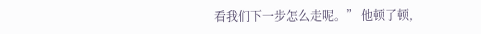看我们下一步怎么走呢。” 他顿了顿,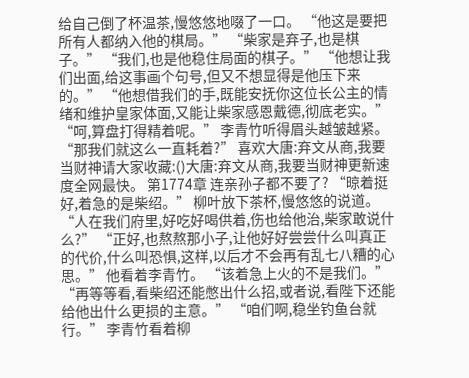给自己倒了杯温茶,慢悠悠地啜了一口。 “他这是要把所有人都纳入他的棋局。” “柴家是弃子,也是棋子。” “我们,也是他稳住局面的棋子。” “他想让我们出面,给这事画个句号,但又不想显得是他压下来的。” “他想借我们的手,既能安抚你这位长公主的情绪和维护皇家体面,又能让柴家感恩戴德,彻底老实。” “呵,算盘打得精着呢。” 李青竹听得眉头越皱越紧。 “那我们就这么一直耗着?” 喜欢大唐:弃文从商,我要当财神请大家收藏:()大唐:弃文从商,我要当财神更新速度全网最快。 第1774章 连亲孙子都不要了? “晾着挺好,着急的是柴绍。” 柳叶放下茶杯,慢悠悠的说道。 “人在我们府里,好吃好喝供着,伤也给他治,柴家敢说什么?” “正好,也熬熬那小子,让他好好尝尝什么叫真正的代价,什么叫恐惧,这样,以后才不会再有乱七八糟的心思。” 他看着李青竹。 “该着急上火的不是我们。” “再等等看,看柴绍还能憋出什么招,或者说,看陛下还能给他出什么更损的主意。” “咱们啊,稳坐钓鱼台就行。” 李青竹看着柳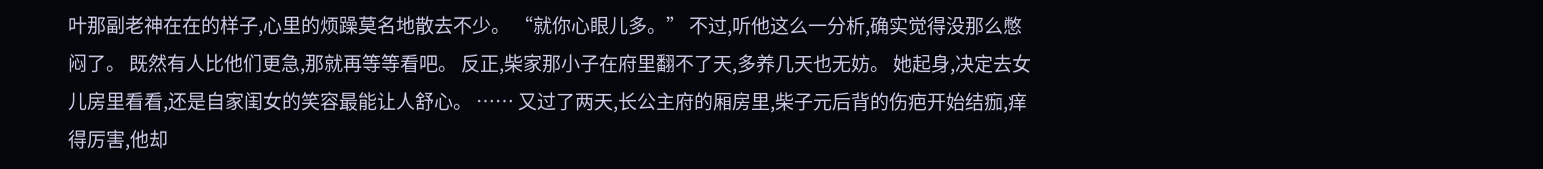叶那副老神在在的样子,心里的烦躁莫名地散去不少。 “就你心眼儿多。” 不过,听他这么一分析,确实觉得没那么憋闷了。 既然有人比他们更急,那就再等等看吧。 反正,柴家那小子在府里翻不了天,多养几天也无妨。 她起身,决定去女儿房里看看,还是自家闺女的笑容最能让人舒心。 …… 又过了两天,长公主府的厢房里,柴子元后背的伤疤开始结痂,痒得厉害,他却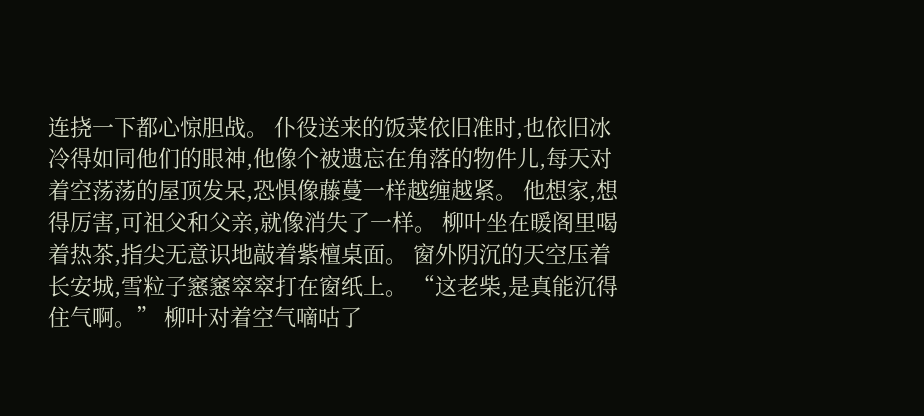连挠一下都心惊胆战。 仆役送来的饭菜依旧准时,也依旧冰冷得如同他们的眼神,他像个被遗忘在角落的物件儿,每天对着空荡荡的屋顶发呆,恐惧像藤蔓一样越缠越紧。 他想家,想得厉害,可祖父和父亲,就像消失了一样。 柳叶坐在暖阁里喝着热茶,指尖无意识地敲着紫檀桌面。 窗外阴沉的天空压着长安城,雪粒子窸窸窣窣打在窗纸上。 “这老柴,是真能沉得住气啊。” 柳叶对着空气嘀咕了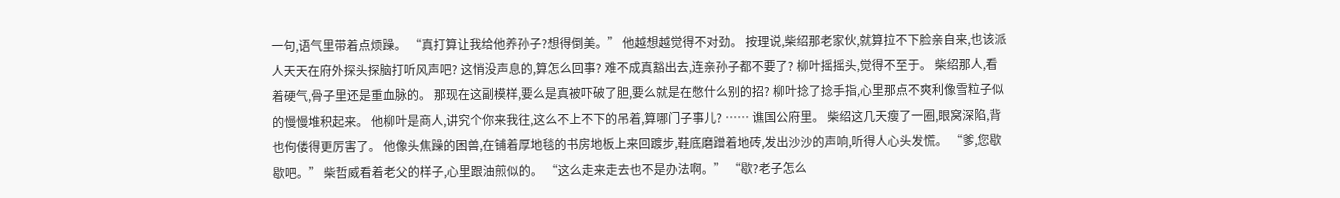一句,语气里带着点烦躁。 “真打算让我给他养孙子?想得倒美。” 他越想越觉得不对劲。 按理说,柴绍那老家伙,就算拉不下脸亲自来,也该派人天天在府外探头探脑打听风声吧? 这悄没声息的,算怎么回事? 难不成真豁出去,连亲孙子都不要了? 柳叶摇摇头,觉得不至于。 柴绍那人,看着硬气,骨子里还是重血脉的。 那现在这副模样,要么是真被吓破了胆,要么就是在憋什么别的招? 柳叶捻了捻手指,心里那点不爽利像雪粒子似的慢慢堆积起来。 他柳叶是商人,讲究个你来我往,这么不上不下的吊着,算哪门子事儿? …… 谯国公府里。 柴绍这几天瘦了一圈,眼窝深陷,背也佝偻得更厉害了。 他像头焦躁的困兽,在铺着厚地毯的书房地板上来回踱步,鞋底磨蹭着地砖,发出沙沙的声响,听得人心头发慌。 “爹,您歇歇吧。” 柴哲威看着老父的样子,心里跟油煎似的。 “这么走来走去也不是办法啊。” “歇?老子怎么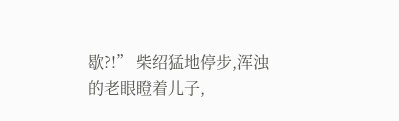歇?!” 柴绍猛地停步,浑浊的老眼瞪着儿子,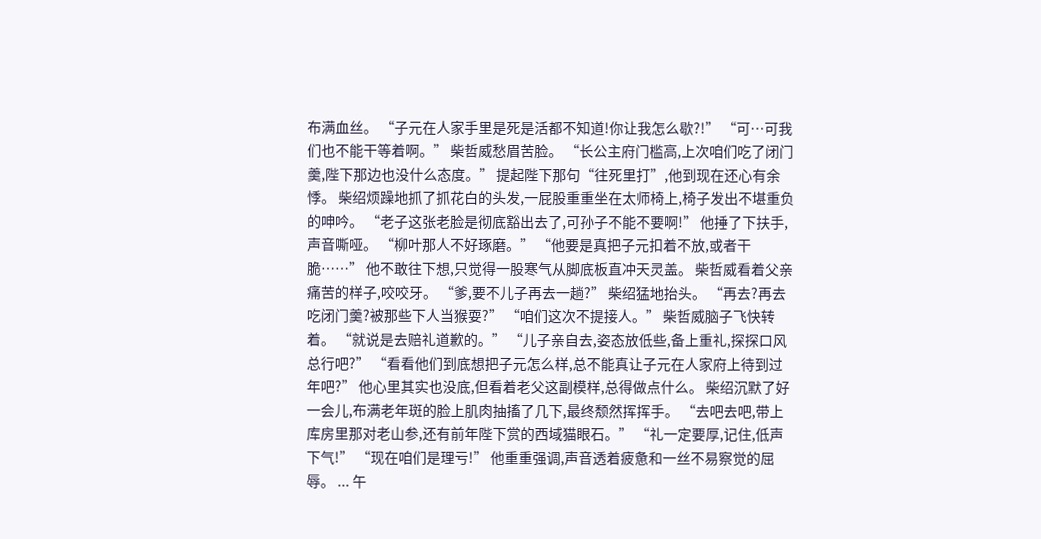布满血丝。 “子元在人家手里是死是活都不知道!你让我怎么歇?!” “可…可我们也不能干等着啊。” 柴哲威愁眉苦脸。 “长公主府门槛高,上次咱们吃了闭门羹,陛下那边也没什么态度。” 提起陛下那句“往死里打”,他到现在还心有余悸。 柴绍烦躁地抓了抓花白的头发,一屁股重重坐在太师椅上,椅子发出不堪重负的呻吟。 “老子这张老脸是彻底豁出去了,可孙子不能不要啊!” 他捶了下扶手,声音嘶哑。 “柳叶那人不好琢磨。” “他要是真把子元扣着不放,或者干脆……” 他不敢往下想,只觉得一股寒气从脚底板直冲天灵盖。 柴哲威看着父亲痛苦的样子,咬咬牙。 “爹,要不儿子再去一趟?” 柴绍猛地抬头。 “再去?再去吃闭门羹?被那些下人当猴耍?” “咱们这次不提接人。” 柴哲威脑子飞快转着。 “就说是去赔礼道歉的。” “儿子亲自去,姿态放低些,备上重礼,探探口风总行吧?” “看看他们到底想把子元怎么样,总不能真让子元在人家府上待到过年吧?” 他心里其实也没底,但看着老父这副模样,总得做点什么。 柴绍沉默了好一会儿,布满老年斑的脸上肌肉抽搐了几下,最终颓然挥挥手。 “去吧去吧,带上库房里那对老山参,还有前年陛下赏的西域猫眼石。” “礼一定要厚,记住,低声下气!” “现在咱们是理亏!” 他重重强调,声音透着疲惫和一丝不易察觉的屈辱。 ... 午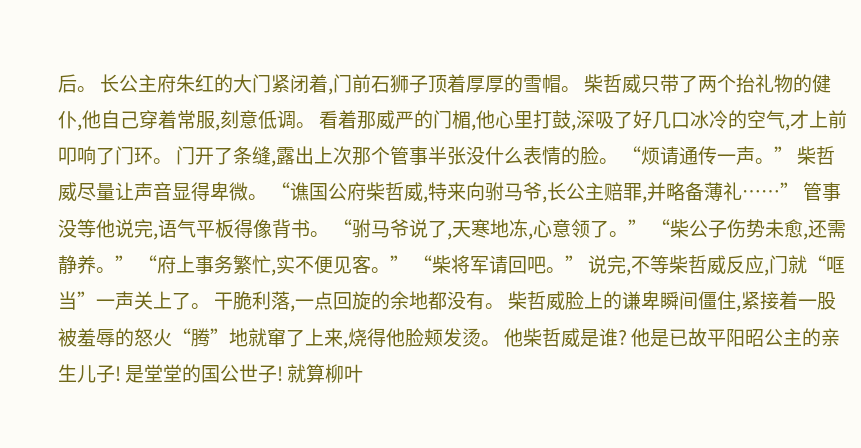后。 长公主府朱红的大门紧闭着,门前石狮子顶着厚厚的雪帽。 柴哲威只带了两个抬礼物的健仆,他自己穿着常服,刻意低调。 看着那威严的门楣,他心里打鼓,深吸了好几口冰冷的空气,才上前叩响了门环。 门开了条缝,露出上次那个管事半张没什么表情的脸。 “烦请通传一声。” 柴哲威尽量让声音显得卑微。 “谯国公府柴哲威,特来向驸马爷,长公主赔罪,并略备薄礼……” 管事没等他说完,语气平板得像背书。 “驸马爷说了,天寒地冻,心意领了。” “柴公子伤势未愈,还需静养。” “府上事务繁忙,实不便见客。” “柴将军请回吧。” 说完,不等柴哲威反应,门就“哐当”一声关上了。 干脆利落,一点回旋的余地都没有。 柴哲威脸上的谦卑瞬间僵住,紧接着一股被羞辱的怒火“腾”地就窜了上来,烧得他脸颊发烫。 他柴哲威是谁? 他是已故平阳昭公主的亲生儿子! 是堂堂的国公世子! 就算柳叶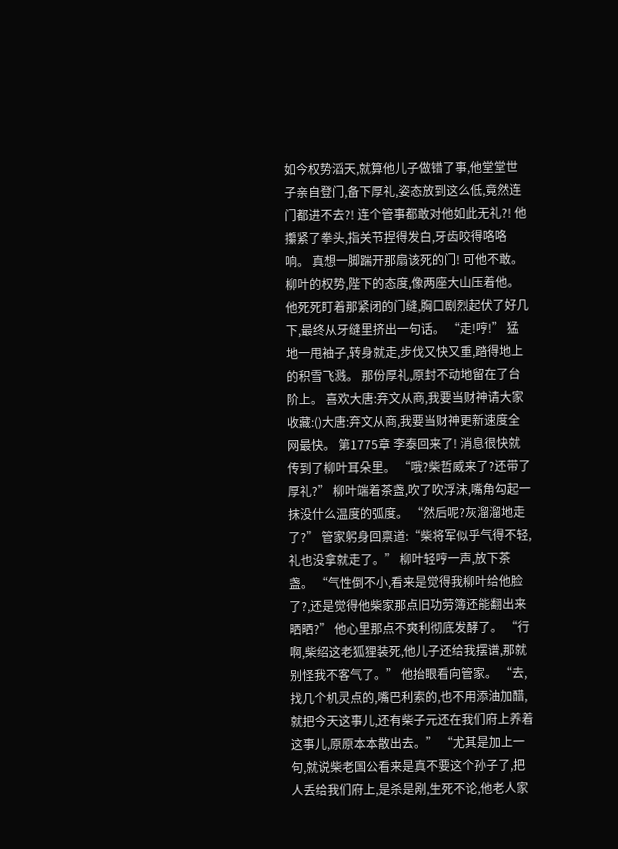如今权势滔天,就算他儿子做错了事,他堂堂世子亲自登门,备下厚礼,姿态放到这么低,竟然连门都进不去?! 连个管事都敢对他如此无礼?! 他攥紧了拳头,指关节捏得发白,牙齿咬得咯咯响。 真想一脚踹开那扇该死的门! 可他不敢。 柳叶的权势,陛下的态度,像两座大山压着他。 他死死盯着那紧闭的门缝,胸口剧烈起伏了好几下,最终从牙缝里挤出一句话。 “走!哼!” 猛地一甩袖子,转身就走,步伐又快又重,踏得地上的积雪飞溅。 那份厚礼,原封不动地留在了台阶上。 喜欢大唐:弃文从商,我要当财神请大家收藏:()大唐:弃文从商,我要当财神更新速度全网最快。 第1775章 李泰回来了! 消息很快就传到了柳叶耳朵里。 “哦?柴哲威来了?还带了厚礼?” 柳叶端着茶盏,吹了吹浮沫,嘴角勾起一抹没什么温度的弧度。 “然后呢?灰溜溜地走了?” 管家躬身回禀道:“柴将军似乎气得不轻,礼也没拿就走了。” 柳叶轻哼一声,放下茶盏。 “气性倒不小,看来是觉得我柳叶给他脸了?,还是觉得他柴家那点旧功劳簿还能翻出来晒晒?” 他心里那点不爽利彻底发酵了。 “行啊,柴绍这老狐狸装死,他儿子还给我摆谱,那就别怪我不客气了。” 他抬眼看向管家。 “去,找几个机灵点的,嘴巴利索的,也不用添油加醋,就把今天这事儿,还有柴子元还在我们府上养着这事儿,原原本本散出去。” “尤其是加上一句,就说柴老国公看来是真不要这个孙子了,把人丢给我们府上,是杀是剐,生死不论,他老人家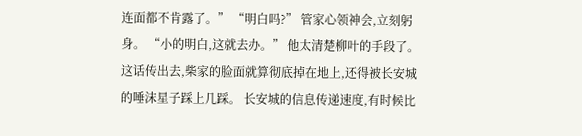连面都不肯露了。” “明白吗?” 管家心领神会,立刻躬身。 “小的明白,这就去办。” 他太清楚柳叶的手段了。 这话传出去,柴家的脸面就算彻底掉在地上,还得被长安城的唾沫星子踩上几踩。 长安城的信息传递速度,有时候比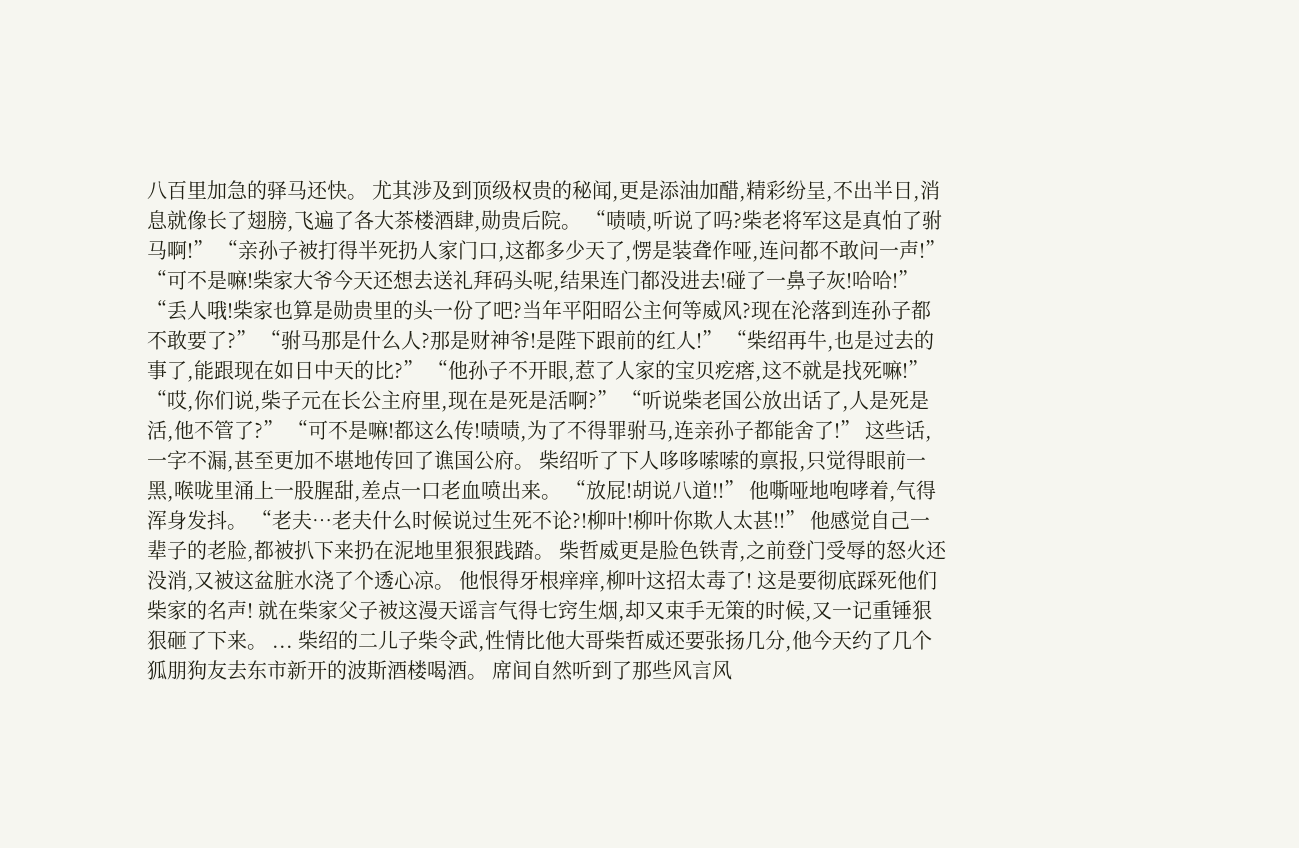八百里加急的驿马还快。 尤其涉及到顶级权贵的秘闻,更是添油加醋,精彩纷呈,不出半日,消息就像长了翅膀,飞遍了各大茶楼酒肆,勋贵后院。 “啧啧,听说了吗?柴老将军这是真怕了驸马啊!” “亲孙子被打得半死扔人家门口,这都多少天了,愣是装聋作哑,连问都不敢问一声!” “可不是嘛!柴家大爷今天还想去送礼拜码头呢,结果连门都没进去!碰了一鼻子灰!哈哈!” “丢人哦!柴家也算是勋贵里的头一份了吧?当年平阳昭公主何等威风?现在沦落到连孙子都不敢要了?” “驸马那是什么人?那是财神爷!是陛下跟前的红人!” “柴绍再牛,也是过去的事了,能跟现在如日中天的比?” “他孙子不开眼,惹了人家的宝贝疙瘩,这不就是找死嘛!” “哎,你们说,柴子元在长公主府里,现在是死是活啊?” “听说柴老国公放出话了,人是死是活,他不管了?” “可不是嘛!都这么传!啧啧,为了不得罪驸马,连亲孙子都能舍了!” 这些话,一字不漏,甚至更加不堪地传回了谯国公府。 柴绍听了下人哆哆嗦嗦的禀报,只觉得眼前一黑,喉咙里涌上一股腥甜,差点一口老血喷出来。 “放屁!胡说八道!!” 他嘶哑地咆哮着,气得浑身发抖。 “老夫…老夫什么时候说过生死不论?!柳叶!柳叶你欺人太甚!!” 他感觉自己一辈子的老脸,都被扒下来扔在泥地里狠狠践踏。 柴哲威更是脸色铁青,之前登门受辱的怒火还没消,又被这盆脏水浇了个透心凉。 他恨得牙根痒痒,柳叶这招太毒了! 这是要彻底踩死他们柴家的名声! 就在柴家父子被这漫天谣言气得七窍生烟,却又束手无策的时候,又一记重锤狠狠砸了下来。 ... 柴绍的二儿子柴令武,性情比他大哥柴哲威还要张扬几分,他今天约了几个狐朋狗友去东市新开的波斯酒楼喝酒。 席间自然听到了那些风言风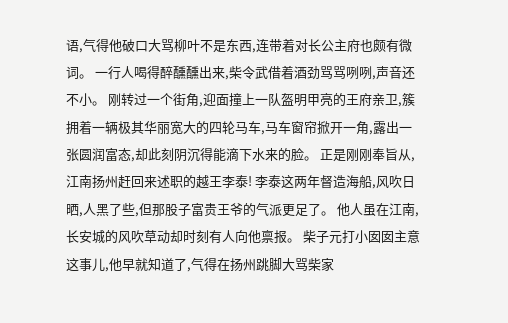语,气得他破口大骂柳叶不是东西,连带着对长公主府也颇有微词。 一行人喝得醉醺醺出来,柴令武借着酒劲骂骂咧咧,声音还不小。 刚转过一个街角,迎面撞上一队盔明甲亮的王府亲卫,簇拥着一辆极其华丽宽大的四轮马车,马车窗帘掀开一角,露出一张圆润富态,却此刻阴沉得能滴下水来的脸。 正是刚刚奉旨从,江南扬州赶回来述职的越王李泰! 李泰这两年督造海船,风吹日晒,人黑了些,但那股子富贵王爷的气派更足了。 他人虽在江南,长安城的风吹草动却时刻有人向他禀报。 柴子元打小囡囡主意这事儿,他早就知道了,气得在扬州跳脚大骂柴家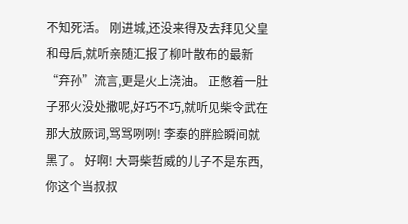不知死活。 刚进城,还没来得及去拜见父皇和母后,就听亲随汇报了柳叶散布的最新“弃孙”流言,更是火上浇油。 正憋着一肚子邪火没处撒呢,好巧不巧,就听见柴令武在那大放厥词,骂骂咧咧! 李泰的胖脸瞬间就黑了。 好啊! 大哥柴哲威的儿子不是东西,你这个当叔叔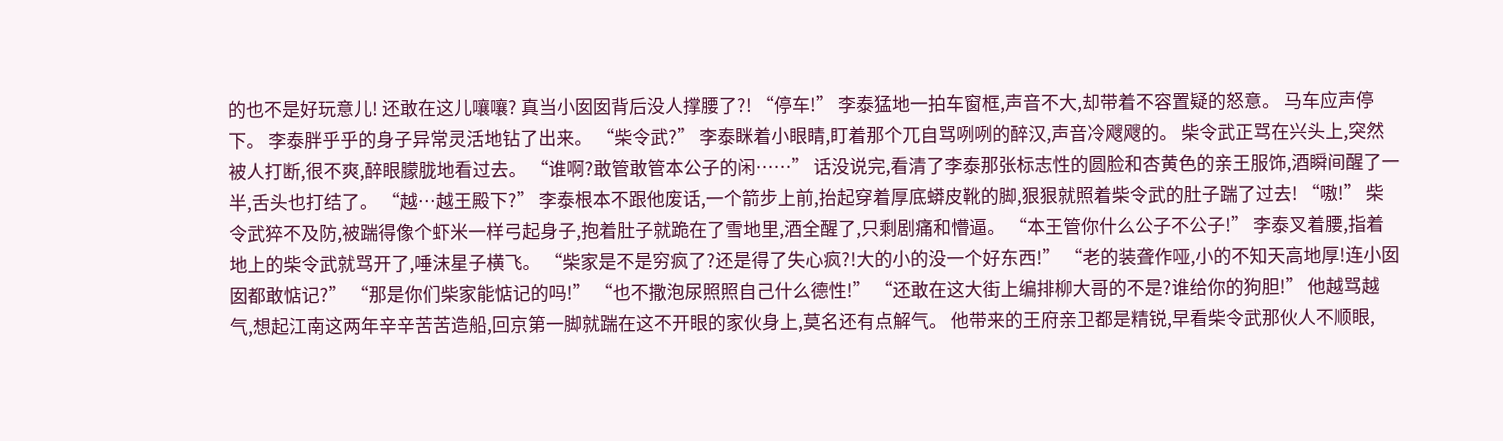的也不是好玩意儿! 还敢在这儿嚷嚷? 真当小囡囡背后没人撑腰了?! “停车!” 李泰猛地一拍车窗框,声音不大,却带着不容置疑的怒意。 马车应声停下。 李泰胖乎乎的身子异常灵活地钻了出来。 “柴令武?” 李泰眯着小眼睛,盯着那个兀自骂咧咧的醉汉,声音冷飕飕的。 柴令武正骂在兴头上,突然被人打断,很不爽,醉眼朦胧地看过去。 “谁啊?敢管敢管本公子的闲……” 话没说完,看清了李泰那张标志性的圆脸和杏黄色的亲王服饰,酒瞬间醒了一半,舌头也打结了。 “越…越王殿下?” 李泰根本不跟他废话,一个箭步上前,抬起穿着厚底蟒皮靴的脚,狠狠就照着柴令武的肚子踹了过去! “嗷!” 柴令武猝不及防,被踹得像个虾米一样弓起身子,抱着肚子就跪在了雪地里,酒全醒了,只剩剧痛和懵逼。 “本王管你什么公子不公子!” 李泰叉着腰,指着地上的柴令武就骂开了,唾沫星子横飞。 “柴家是不是穷疯了?还是得了失心疯?!大的小的没一个好东西!” “老的装聋作哑,小的不知天高地厚!连小囡囡都敢惦记?” “那是你们柴家能惦记的吗!” “也不撒泡尿照照自己什么德性!” “还敢在这大街上编排柳大哥的不是?谁给你的狗胆!” 他越骂越气,想起江南这两年辛辛苦苦造船,回京第一脚就踹在这不开眼的家伙身上,莫名还有点解气。 他带来的王府亲卫都是精锐,早看柴令武那伙人不顺眼,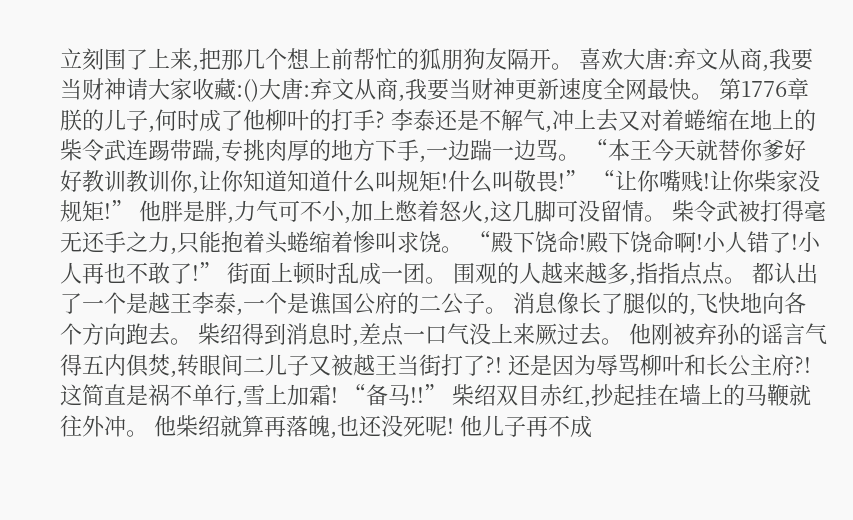立刻围了上来,把那几个想上前帮忙的狐朋狗友隔开。 喜欢大唐:弃文从商,我要当财神请大家收藏:()大唐:弃文从商,我要当财神更新速度全网最快。 第1776章 朕的儿子,何时成了他柳叶的打手? 李泰还是不解气,冲上去又对着蜷缩在地上的柴令武连踢带踹,专挑肉厚的地方下手,一边踹一边骂。 “本王今天就替你爹好好教训教训你,让你知道知道什么叫规矩!什么叫敬畏!” “让你嘴贱!让你柴家没规矩!” 他胖是胖,力气可不小,加上憋着怒火,这几脚可没留情。 柴令武被打得毫无还手之力,只能抱着头蜷缩着惨叫求饶。 “殿下饶命!殿下饶命啊!小人错了!小人再也不敢了!” 街面上顿时乱成一团。 围观的人越来越多,指指点点。 都认出了一个是越王李泰,一个是谯国公府的二公子。 消息像长了腿似的,飞快地向各个方向跑去。 柴绍得到消息时,差点一口气没上来厥过去。 他刚被弃孙的谣言气得五内俱焚,转眼间二儿子又被越王当街打了?! 还是因为辱骂柳叶和长公主府?! 这简直是祸不单行,雪上加霜! “备马!!” 柴绍双目赤红,抄起挂在墙上的马鞭就往外冲。 他柴绍就算再落魄,也还没死呢! 他儿子再不成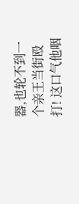器,也轮不到一个亲王当街殴打! 这口气他咽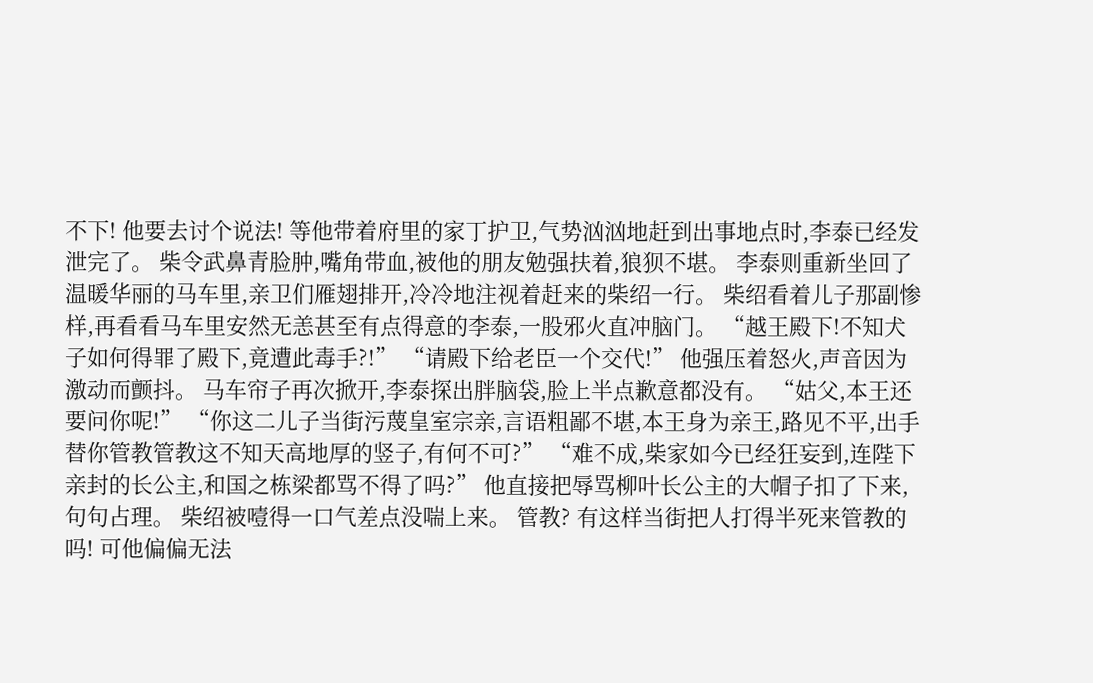不下! 他要去讨个说法! 等他带着府里的家丁护卫,气势汹汹地赶到出事地点时,李泰已经发泄完了。 柴令武鼻青脸肿,嘴角带血,被他的朋友勉强扶着,狼狈不堪。 李泰则重新坐回了温暖华丽的马车里,亲卫们雁翅排开,冷冷地注视着赶来的柴绍一行。 柴绍看着儿子那副惨样,再看看马车里安然无恙甚至有点得意的李泰,一股邪火直冲脑门。 “越王殿下!不知犬子如何得罪了殿下,竟遭此毒手?!” “请殿下给老臣一个交代!” 他强压着怒火,声音因为激动而颤抖。 马车帘子再次掀开,李泰探出胖脑袋,脸上半点歉意都没有。 “姑父,本王还要问你呢!” “你这二儿子当街污蔑皇室宗亲,言语粗鄙不堪,本王身为亲王,路见不平,出手替你管教管教这不知天高地厚的竖子,有何不可?” “难不成,柴家如今已经狂妄到,连陛下亲封的长公主,和国之栋梁都骂不得了吗?” 他直接把辱骂柳叶长公主的大帽子扣了下来,句句占理。 柴绍被噎得一口气差点没喘上来。 管教? 有这样当街把人打得半死来管教的吗! 可他偏偏无法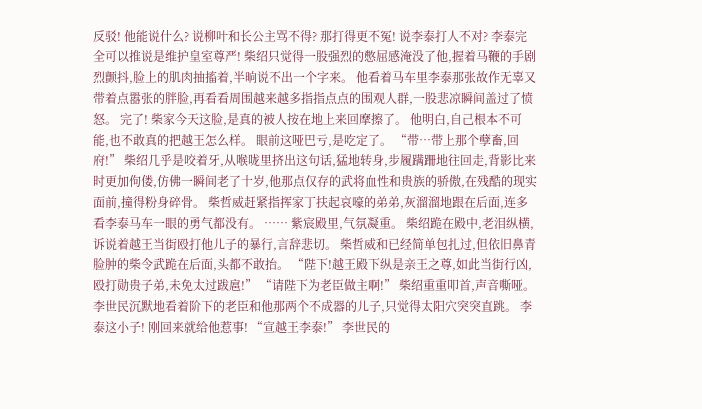反驳! 他能说什么? 说柳叶和长公主骂不得? 那打得更不冤! 说李泰打人不对? 李泰完全可以推说是维护皇室尊严! 柴绍只觉得一股强烈的憋屈感淹没了他,握着马鞭的手剧烈颤抖,脸上的肌肉抽搐着,半晌说不出一个字来。 他看着马车里李泰那张故作无辜又带着点嚣张的胖脸,再看看周围越来越多指指点点的围观人群,一股悲凉瞬间盖过了愤怒。 完了! 柴家今天这脸,是真的被人按在地上来回摩擦了。 他明白,自己根本不可能,也不敢真的把越王怎么样。 眼前这哑巴亏,是吃定了。 “带…带上那个孽畜,回府!” 柴绍几乎是咬着牙,从喉咙里挤出这句话,猛地转身,步履蹒跚地往回走,背影比来时更加佝偻,仿佛一瞬间老了十岁,他那点仅存的武将血性和贵族的骄傲,在残酷的现实面前,撞得粉身碎骨。 柴哲威赶紧指挥家丁扶起哀嚎的弟弟,灰溜溜地跟在后面,连多看李泰马车一眼的勇气都没有。 …… 紫宸殿里,气氛凝重。 柴绍跪在殿中,老泪纵横,诉说着越王当街殴打他儿子的暴行,言辞悲切。 柴哲威和已经简单包扎过,但依旧鼻青脸肿的柴令武跪在后面,头都不敢抬。 “陛下!越王殿下纵是亲王之尊,如此当街行凶,殴打勋贵子弟,未免太过跋扈!” “请陛下为老臣做主啊!” 柴绍重重叩首,声音嘶哑。 李世民沉默地看着阶下的老臣和他那两个不成器的儿子,只觉得太阳穴突突直跳。 李泰这小子! 刚回来就给他惹事! “宣越王李泰!” 李世民的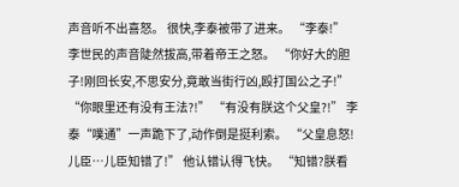声音听不出喜怒。 很快,李泰被带了进来。 “李泰!” 李世民的声音陡然拔高,带着帝王之怒。 “你好大的胆子!刚回长安,不思安分,竟敢当街行凶,殴打国公之子!” “你眼里还有没有王法?!” “有没有朕这个父皇?!” 李泰“噗通”一声跪下了,动作倒是挺利索。 “父皇息怒!儿臣…儿臣知错了!” 他认错认得飞快。 “知错?朕看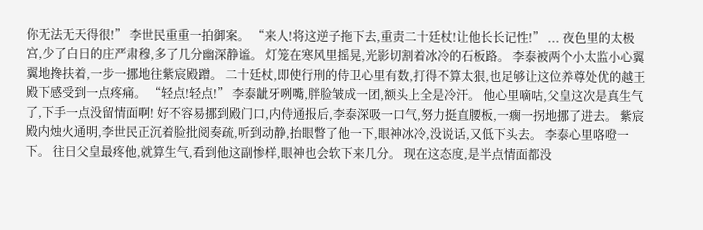你无法无天得很!” 李世民重重一拍御案。 “来人!将这逆子拖下去,重责二十廷杖!让他长长记性!” ... 夜色里的太极宫,少了白日的庄严肃穆,多了几分幽深静谧。 灯笼在寒风里摇晃,光影切割着冰冷的石板路。 李泰被两个小太监小心翼翼地搀扶着,一步一挪地往紫宸殿蹭。 二十廷杖,即使行刑的侍卫心里有数,打得不算太狠,也足够让这位养尊处优的越王殿下感受到一点疼痛。 “轻点!轻点!” 李泰龇牙咧嘴,胖脸皱成一团,额头上全是冷汗。 他心里嘀咕,父皇这次是真生气了,下手一点没留情面啊! 好不容易挪到殿门口,内侍通报后,李泰深吸一口气,努力挺直腰板,一瘸一拐地挪了进去。 紫宸殿内烛火通明,李世民正沉着脸批阅奏疏,听到动静,抬眼瞥了他一下,眼神冰冷,没说话,又低下头去。 李泰心里咯噔一下。 往日父皇最疼他,就算生气,看到他这副惨样,眼神也会软下来几分。 现在这态度,是半点情面都没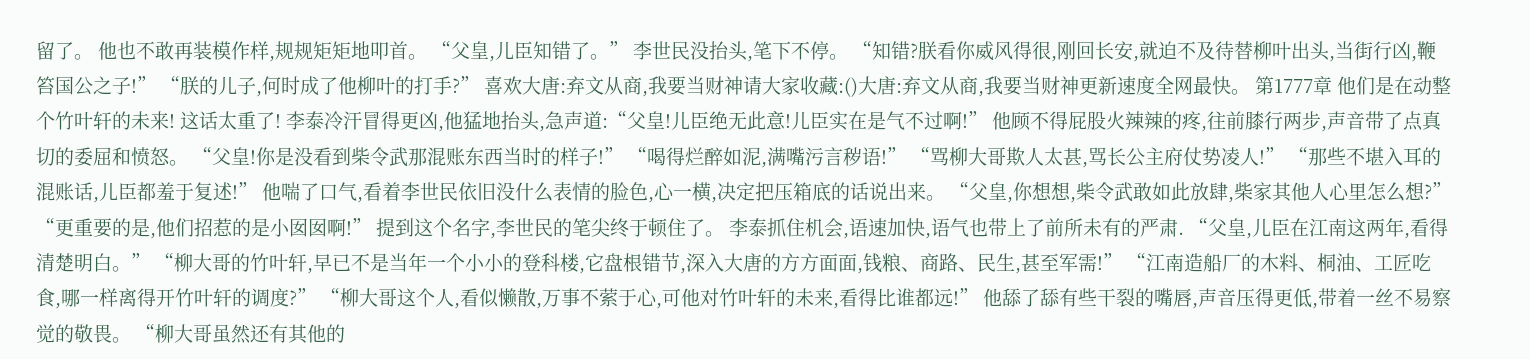留了。 他也不敢再装模作样,规规矩矩地叩首。 “父皇,儿臣知错了。” 李世民没抬头,笔下不停。 “知错?朕看你威风得很,刚回长安,就迫不及待替柳叶出头,当街行凶,鞭笞国公之子!” “朕的儿子,何时成了他柳叶的打手?” 喜欢大唐:弃文从商,我要当财神请大家收藏:()大唐:弃文从商,我要当财神更新速度全网最快。 第1777章 他们是在动整个竹叶轩的未来! 这话太重了! 李泰冷汗冒得更凶,他猛地抬头,急声道:“父皇!儿臣绝无此意!儿臣实在是气不过啊!” 他顾不得屁股火辣辣的疼,往前膝行两步,声音带了点真切的委屈和愤怒。 “父皇!你是没看到柴令武那混账东西当时的样子!” “喝得烂醉如泥,满嘴污言秽语!” “骂柳大哥欺人太甚,骂长公主府仗势凌人!” “那些不堪入耳的混账话,儿臣都羞于复述!” 他喘了口气,看着李世民依旧没什么表情的脸色,心一横,决定把压箱底的话说出来。 “父皇,你想想,柴令武敢如此放肆,柴家其他人心里怎么想?” “更重要的是,他们招惹的是小囡囡啊!” 提到这个名字,李世民的笔尖终于顿住了。 李泰抓住机会,语速加快,语气也带上了前所未有的严肃. “父皇,儿臣在江南这两年,看得清楚明白。” “柳大哥的竹叶轩,早已不是当年一个小小的登科楼,它盘根错节,深入大唐的方方面面,钱粮、商路、民生,甚至军需!” “江南造船厂的木料、桐油、工匠吃食,哪一样离得开竹叶轩的调度?” “柳大哥这个人,看似懒散,万事不萦于心,可他对竹叶轩的未来,看得比谁都远!” 他舔了舔有些干裂的嘴唇,声音压得更低,带着一丝不易察觉的敬畏。 “柳大哥虽然还有其他的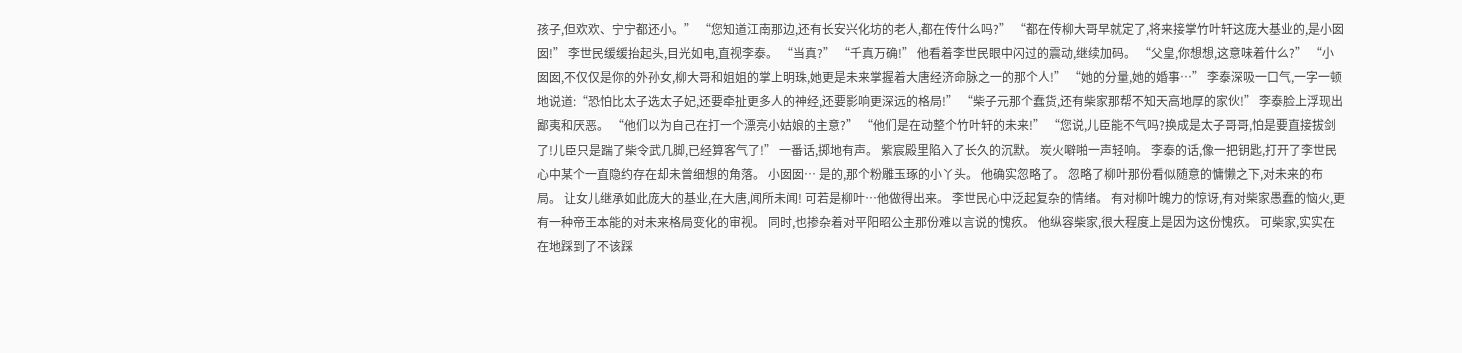孩子,但欢欢、宁宁都还小。” “您知道江南那边,还有长安兴化坊的老人,都在传什么吗?” “都在传柳大哥早就定了,将来接掌竹叶轩这庞大基业的,是小囡囡!” 李世民缓缓抬起头,目光如电,直视李泰。 “当真?” “千真万确!” 他看着李世民眼中闪过的震动,继续加码。 “父皇,你想想,这意味着什么?” “小囡囡,不仅仅是你的外孙女,柳大哥和姐姐的掌上明珠,她更是未来掌握着大唐经济命脉之一的那个人!” “她的分量,她的婚事…” 李泰深吸一口气,一字一顿地说道:“恐怕比太子选太子妃,还要牵扯更多人的神经,还要影响更深远的格局!” “柴子元那个蠢货,还有柴家那帮不知天高地厚的家伙!” 李泰脸上浮现出鄙夷和厌恶。 “他们以为自己在打一个漂亮小姑娘的主意?” “他们是在动整个竹叶轩的未来!” “您说,儿臣能不气吗?换成是太子哥哥,怕是要直接拔剑了!儿臣只是踹了柴令武几脚,已经算客气了!” 一番话,掷地有声。 紫宸殿里陷入了长久的沉默。 炭火噼啪一声轻响。 李泰的话,像一把钥匙,打开了李世民心中某个一直隐约存在却未曾细想的角落。 小囡囡… 是的,那个粉雕玉琢的小丫头。 他确实忽略了。 忽略了柳叶那份看似随意的慵懒之下,对未来的布局。 让女儿继承如此庞大的基业,在大唐,闻所未闻! 可若是柳叶…他做得出来。 李世民心中泛起复杂的情绪。 有对柳叶魄力的惊讶,有对柴家愚蠢的恼火,更有一种帝王本能的对未来格局变化的审视。 同时,也掺杂着对平阳昭公主那份难以言说的愧疚。 他纵容柴家,很大程度上是因为这份愧疚。 可柴家,实实在在地踩到了不该踩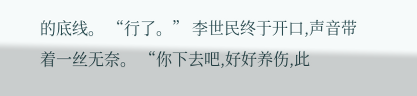的底线。 “行了。” 李世民终于开口,声音带着一丝无奈。 “你下去吧,好好养伤,此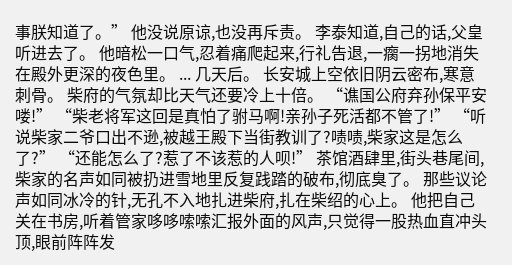事朕知道了。” 他没说原谅,也没再斥责。 李泰知道,自己的话,父皇听进去了。 他暗松一口气,忍着痛爬起来,行礼告退,一瘸一拐地消失在殿外更深的夜色里。 ... 几天后。 长安城上空依旧阴云密布,寒意刺骨。 柴府的气氛却比天气还要冷上十倍。 “谯国公府弃孙保平安喽!” “柴老将军这回是真怕了驸马啊!亲孙子死活都不管了!” “听说柴家二爷口出不逊,被越王殿下当街教训了?啧啧,柴家这是怎么了?” “还能怎么了?惹了不该惹的人呗!” 茶馆酒肆里,街头巷尾间,柴家的名声如同被扔进雪地里反复践踏的破布,彻底臭了。 那些议论声如同冰冷的针,无孔不入地扎进柴府,扎在柴绍的心上。 他把自己关在书房,听着管家哆哆嗦嗦汇报外面的风声,只觉得一股热血直冲头顶,眼前阵阵发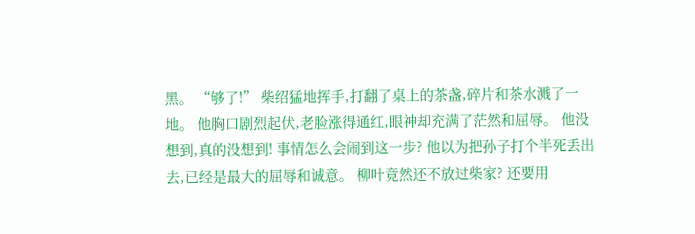黑。 “够了!” 柴绍猛地挥手,打翻了桌上的茶盏,碎片和茶水溅了一地。 他胸口剧烈起伏,老脸涨得通红,眼神却充满了茫然和屈辱。 他没想到,真的没想到! 事情怎么会闹到这一步? 他以为把孙子打个半死丢出去,已经是最大的屈辱和诚意。 柳叶竟然还不放过柴家? 还要用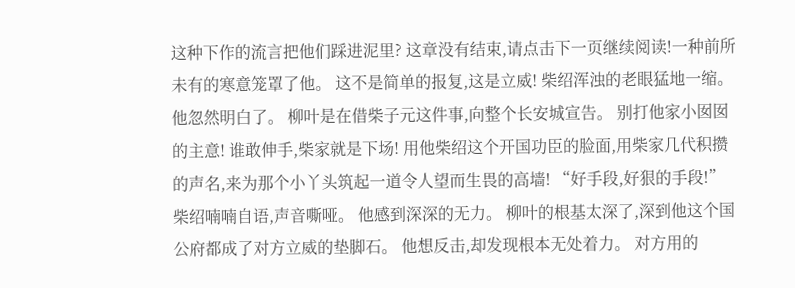这种下作的流言把他们踩进泥里? 这章没有结束,请点击下一页继续阅读!一种前所未有的寒意笼罩了他。 这不是简单的报复,这是立威! 柴绍浑浊的老眼猛地一缩。 他忽然明白了。 柳叶是在借柴子元这件事,向整个长安城宣告。 别打他家小囡囡的主意! 谁敢伸手,柴家就是下场! 用他柴绍这个开国功臣的脸面,用柴家几代积攒的声名,来为那个小丫头筑起一道令人望而生畏的高墙! “好手段,好狠的手段!” 柴绍喃喃自语,声音嘶哑。 他感到深深的无力。 柳叶的根基太深了,深到他这个国公府都成了对方立威的垫脚石。 他想反击,却发现根本无处着力。 对方用的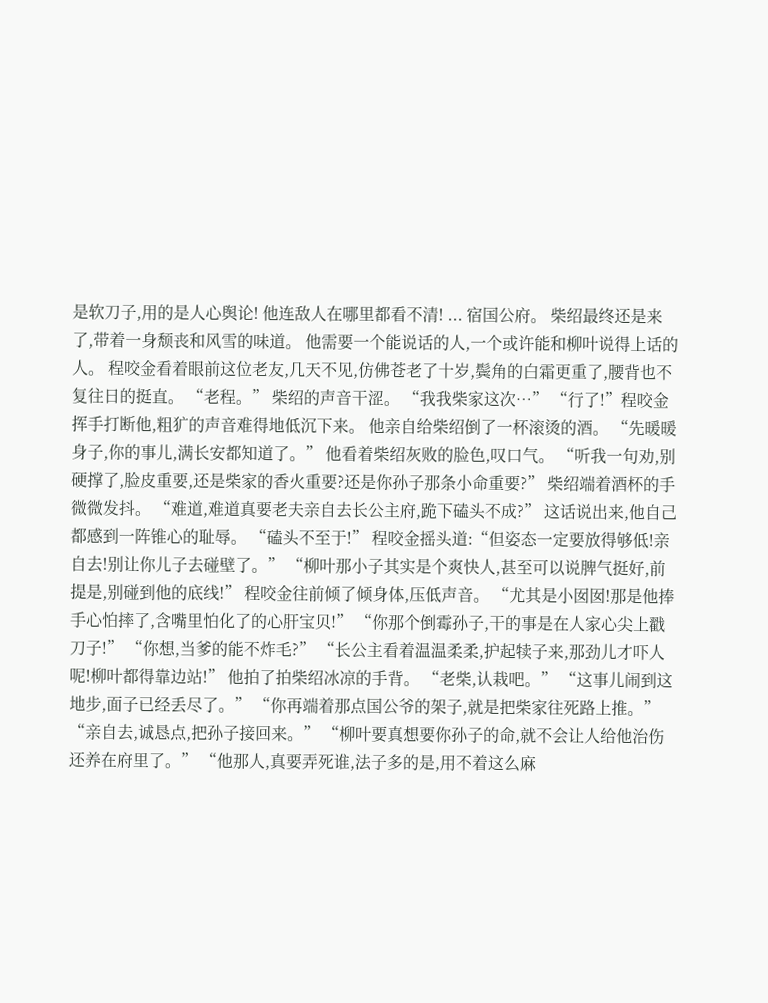是软刀子,用的是人心舆论! 他连敌人在哪里都看不清! ... 宿国公府。 柴绍最终还是来了,带着一身颓丧和风雪的味道。 他需要一个能说话的人,一个或许能和柳叶说得上话的人。 程咬金看着眼前这位老友,几天不见,仿佛苍老了十岁,鬓角的白霜更重了,腰背也不复往日的挺直。 “老程。” 柴绍的声音干涩。 “我我柴家这次…” “行了!”程咬金挥手打断他,粗犷的声音难得地低沉下来。 他亲自给柴绍倒了一杯滚烫的酒。 “先暖暖身子,你的事儿,满长安都知道了。” 他看着柴绍灰败的脸色,叹口气。 “听我一句劝,别硬撑了,脸皮重要,还是柴家的香火重要?还是你孙子那条小命重要?” 柴绍端着酒杯的手微微发抖。 “难道,难道真要老夫亲自去长公主府,跪下磕头不成?” 这话说出来,他自己都感到一阵锥心的耻辱。 “磕头不至于!” 程咬金摇头道:“但姿态一定要放得够低!亲自去!别让你儿子去碰壁了。” “柳叶那小子其实是个爽快人,甚至可以说脾气挺好,前提是,别碰到他的底线!” 程咬金往前倾了倾身体,压低声音。 “尤其是小囡囡!那是他捧手心怕摔了,含嘴里怕化了的心肝宝贝!” “你那个倒霉孙子,干的事是在人家心尖上戳刀子!” “你想,当爹的能不炸毛?” “长公主看着温温柔柔,护起犊子来,那劲儿才吓人呢!柳叶都得靠边站!” 他拍了拍柴绍冰凉的手背。 “老柴,认栽吧。” “这事儿闹到这地步,面子已经丢尽了。” “你再端着那点国公爷的架子,就是把柴家往死路上推。” “亲自去,诚恳点,把孙子接回来。” “柳叶要真想要你孙子的命,就不会让人给他治伤还养在府里了。” “他那人,真要弄死谁,法子多的是,用不着这么麻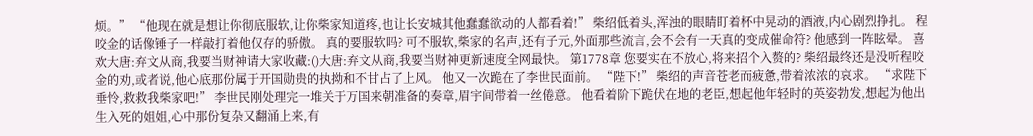烦。” “他现在就是想让你彻底服软,让你柴家知道疼,也让长安城其他蠢蠢欲动的人都看着!” 柴绍低着头,浑浊的眼睛盯着杯中晃动的酒液,内心剧烈挣扎。 程咬金的话像锤子一样敲打着他仅存的骄傲。 真的要服软吗? 可不服软,柴家的名声,还有子元,外面那些流言,会不会有一天真的变成催命符? 他感到一阵眩晕。 喜欢大唐:弃文从商,我要当财神请大家收藏:()大唐:弃文从商,我要当财神更新速度全网最快。 第1778章 您要实在不放心,将来招个入赘的? 柴绍最终还是没听程咬金的劝,或者说,他心底那份属于开国勋贵的执拗和不甘占了上风。 他又一次跪在了李世民面前。 “陛下!” 柴绍的声音苍老而疲惫,带着浓浓的哀求。 “求陛下垂怜,救救我柴家吧!” 李世民刚处理完一堆关于万国来朝准备的奏章,眉宇间带着一丝倦意。 他看着阶下跪伏在地的老臣,想起他年轻时的英姿勃发,想起为他出生入死的姐姐,心中那份复杂又翻涌上来,有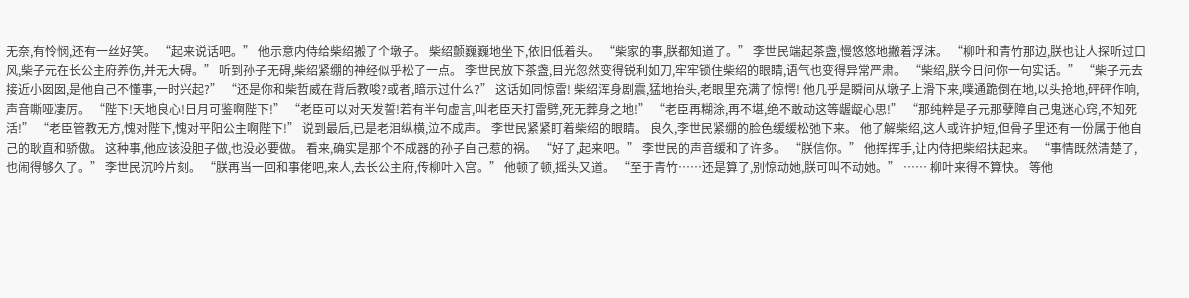无奈,有怜悯,还有一丝好笑。 “起来说话吧。” 他示意内侍给柴绍搬了个墩子。 柴绍颤巍巍地坐下,依旧低着头。 “柴家的事,朕都知道了。” 李世民端起茶盏,慢悠悠地撇着浮沫。 “柳叶和青竹那边,朕也让人探听过口风,柴子元在长公主府养伤,并无大碍。” 听到孙子无碍,柴绍紧绷的神经似乎松了一点。 李世民放下茶盏,目光忽然变得锐利如刀,牢牢锁住柴绍的眼睛,语气也变得异常严肃。 “柴绍,朕今日问你一句实话。” “柴子元去接近小囡囡,是他自己不懂事,一时兴起?” “还是你和柴哲威在背后教唆?或者,暗示过什么?” 这话如同惊雷! 柴绍浑身剧震,猛地抬头,老眼里充满了惊愕! 他几乎是瞬间从墩子上滑下来,噗通跪倒在地,以头抢地,砰砰作响,声音嘶哑凄厉。 “陛下!天地良心!日月可鉴啊陛下!” “老臣可以对天发誓!若有半句虚言,叫老臣天打雷劈,死无葬身之地!” “老臣再糊涂,再不堪,绝不敢动这等龌龊心思!” “那纯粹是子元那孽障自己鬼迷心窍,不知死活!” “老臣管教无方,愧对陛下,愧对平阳公主啊陛下!” 说到最后,已是老泪纵横,泣不成声。 李世民紧紧盯着柴绍的眼睛。 良久,李世民紧绷的脸色缓缓松弛下来。 他了解柴绍,这人或许护短,但骨子里还有一份属于他自己的耿直和骄傲。 这种事,他应该没胆子做,也没必要做。 看来,确实是那个不成器的孙子自己惹的祸。 “好了,起来吧。” 李世民的声音缓和了许多。 “朕信你。” 他挥挥手,让内侍把柴绍扶起来。 “事情既然清楚了,也闹得够久了。” 李世民沉吟片刻。 “朕再当一回和事佬吧,来人,去长公主府,传柳叶入宫。” 他顿了顿,摇头又道。 “至于青竹……还是算了,别惊动她,朕可叫不动她。” …… 柳叶来得不算快。 等他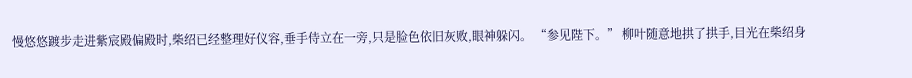慢悠悠踱步走进紫宸殿偏殿时,柴绍已经整理好仪容,垂手侍立在一旁,只是脸色依旧灰败,眼神躲闪。 “参见陛下。” 柳叶随意地拱了拱手,目光在柴绍身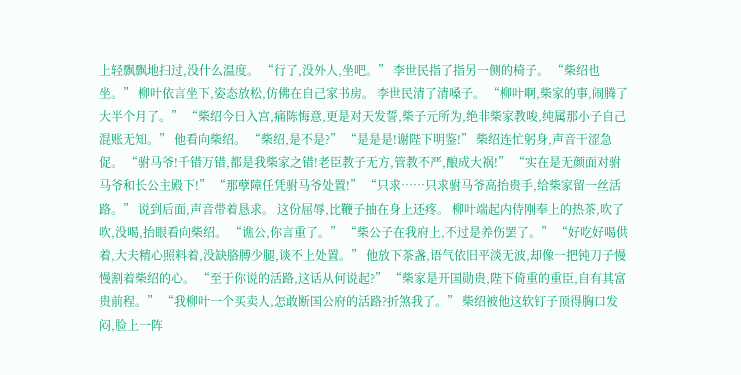上轻飘飘地扫过,没什么温度。 “行了,没外人,坐吧。” 李世民指了指另一侧的椅子。 “柴绍也坐。” 柳叶依言坐下,姿态放松,仿佛在自己家书房。 李世民清了清嗓子。 “柳叶啊,柴家的事,闹腾了大半个月了。” “柴绍今日入宫,痛陈悔意,更是对天发誓,柴子元所为,绝非柴家教唆,纯属那小子自己混账无知。” 他看向柴绍。 “柴绍,是不是?” “是是是!谢陛下明鉴!” 柴绍连忙躬身,声音干涩急促。 “驸马爷!千错万错,都是我柴家之错!老臣教子无方,管教不严,酿成大祸!” “实在是无颜面对驸马爷和长公主殿下!” “那孽障任凭驸马爷处置!” “只求……只求驸马爷高抬贵手,给柴家留一丝活路。” 说到后面,声音带着恳求。 这份屈辱,比鞭子抽在身上还疼。 柳叶端起内侍刚奉上的热茶,吹了吹,没喝,抬眼看向柴绍。 “谯公,你言重了。” “柴公子在我府上,不过是养伤罢了。” “好吃好喝供着,大夫精心照料着,没缺胳膊少腿,谈不上处置。” 他放下茶盏,语气依旧平淡无波,却像一把钝刀子慢慢割着柴绍的心。 “至于你说的活路,这话从何说起?” “柴家是开国勋贵,陛下倚重的重臣,自有其富贵前程。” “我柳叶一个买卖人,怎敢断国公府的活路?折煞我了。” 柴绍被他这软钉子顶得胸口发闷,脸上一阵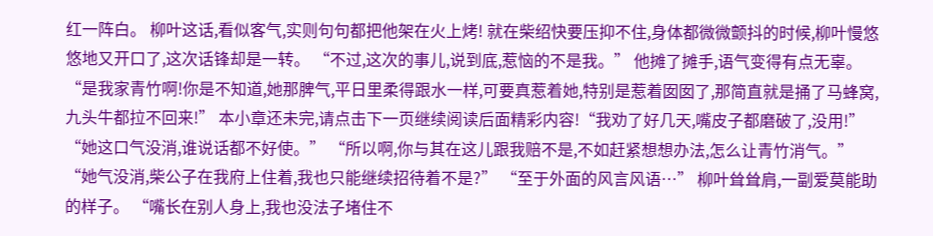红一阵白。 柳叶这话,看似客气,实则句句都把他架在火上烤! 就在柴绍快要压抑不住,身体都微微颤抖的时候,柳叶慢悠悠地又开口了,这次话锋却是一转。 “不过,这次的事儿,说到底,惹恼的不是我。” 他摊了摊手,语气变得有点无辜。 “是我家青竹啊!你是不知道,她那脾气,平日里柔得跟水一样,可要真惹着她,特别是惹着囡囡了,那简直就是捅了马蜂窝,九头牛都拉不回来!” 本小章还未完,请点击下一页继续阅读后面精彩内容!“我劝了好几天,嘴皮子都磨破了,没用!” “她这口气没消,谁说话都不好使。” “所以啊,你与其在这儿跟我赔不是,不如赶紧想想办法,怎么让青竹消气。” “她气没消,柴公子在我府上住着,我也只能继续招待着不是?” “至于外面的风言风语…” 柳叶耸耸肩,一副爱莫能助的样子。 “嘴长在别人身上,我也没法子堵住不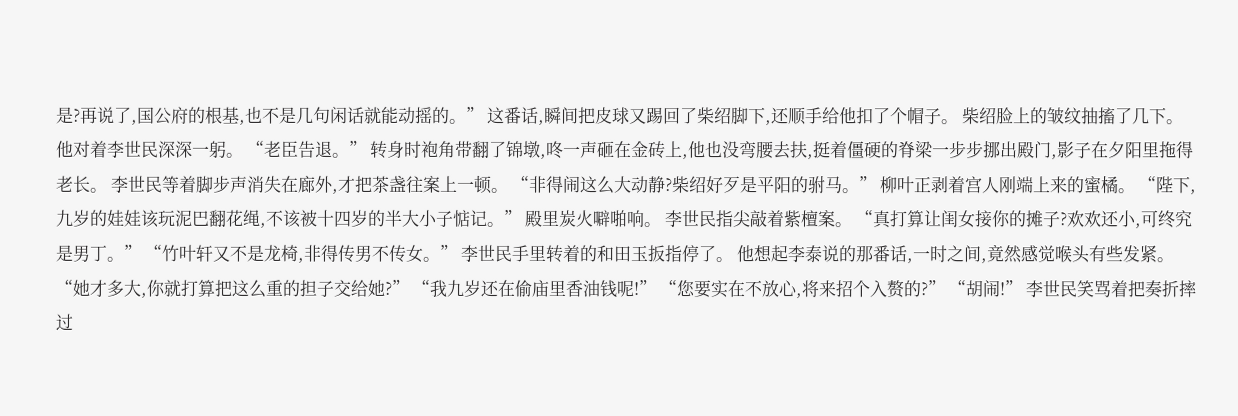是?再说了,国公府的根基,也不是几句闲话就能动摇的。” 这番话,瞬间把皮球又踢回了柴绍脚下,还顺手给他扣了个帽子。 柴绍脸上的皱纹抽搐了几下。 他对着李世民深深一躬。 “老臣告退。” 转身时袍角带翻了锦墩,咚一声砸在金砖上,他也没弯腰去扶,挺着僵硬的脊梁一步步挪出殿门,影子在夕阳里拖得老长。 李世民等着脚步声消失在廊外,才把茶盏往案上一顿。 “非得闹这么大动静?柴绍好歹是平阳的驸马。” 柳叶正剥着宫人刚端上来的蜜橘。 “陛下,九岁的娃娃该玩泥巴翻花绳,不该被十四岁的半大小子惦记。” 殿里炭火噼啪响。 李世民指尖敲着紫檀案。 “真打算让闺女接你的摊子?欢欢还小,可终究是男丁。” “竹叶轩又不是龙椅,非得传男不传女。” 李世民手里转着的和田玉扳指停了。 他想起李泰说的那番话,一时之间,竟然感觉喉头有些发紧。 “她才多大,你就打算把这么重的担子交给她?” “我九岁还在偷庙里香油钱呢!” “您要实在不放心,将来招个入赘的?” “胡闹!” 李世民笑骂着把奏折摔过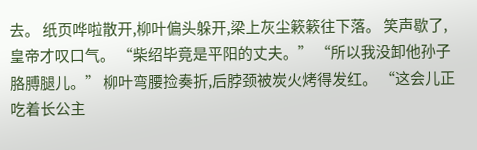去。 纸页哗啦散开,柳叶偏头躲开,梁上灰尘簌簌往下落。 笑声歇了,皇帝才叹口气。 “柴绍毕竟是平阳的丈夫。” “所以我没卸他孙子胳膊腿儿。” 柳叶弯腰捡奏折,后脖颈被炭火烤得发红。 “这会儿正吃着长公主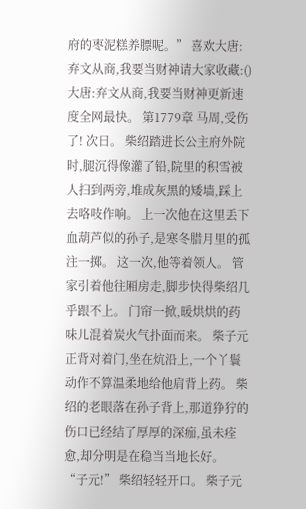府的枣泥糕养膘呢。” 喜欢大唐:弃文从商,我要当财神请大家收藏:()大唐:弃文从商,我要当财神更新速度全网最快。 第1779章 马周,受伤了! 次日。 柴绍踏进长公主府外院时,腿沉得像灌了铅,院里的积雪被人扫到两旁,堆成灰黑的矮墙,踩上去咯吱作响。 上一次他在这里丢下血葫芦似的孙子,是寒冬腊月里的孤注一掷。 这一次,他等着领人。 管家引着他往厢房走,脚步快得柴绍几乎跟不上。 门帘一掀,暖烘烘的药味儿混着炭火气扑面而来。 柴子元正背对着门,坐在炕沿上,一个丫鬟动作不算温柔地给他肩背上药。 柴绍的老眼落在孙子背上,那道狰狞的伤口已经结了厚厚的深痂,虽未痊愈,却分明是在稳当当地长好。 “子元!” 柴绍轻轻开口。 柴子元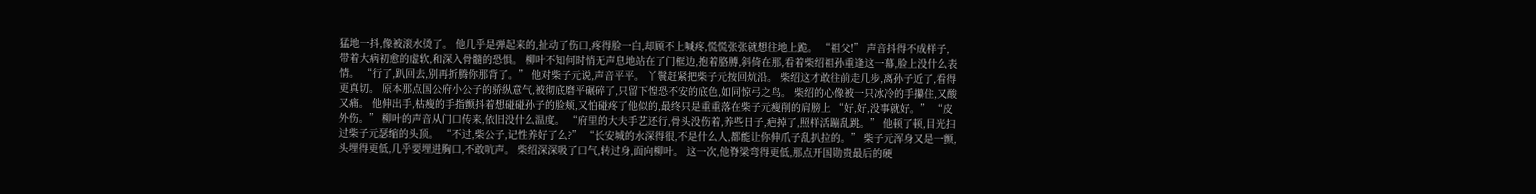猛地一抖,像被滚水烫了。 他几乎是弹起来的,扯动了伤口,疼得脸一白,却顾不上喊疼,慌慌张张就想往地上跪。 “祖父!” 声音抖得不成样子,带着大病初愈的虚软,和深入骨髓的恐惧。 柳叶不知何时悄无声息地站在了门框边,抱着胳膊,斜倚在那,看着柴绍祖孙重逢这一幕,脸上没什么表情。 “行了,趴回去,别再折腾你那背了。” 他对柴子元说,声音平平。 丫鬟赶紧把柴子元按回炕沿。 柴绍这才敢往前走几步,离孙子近了,看得更真切。 原本那点国公府小公子的骄纵意气,被彻底磨平碾碎了,只留下惶恐不安的底色,如同惊弓之鸟。 柴绍的心像被一只冰冷的手攥住,又酸又痛。 他伸出手,枯瘦的手指颤抖着想碰碰孙子的脸颊,又怕碰疼了他似的,最终只是重重落在柴子元瘦削的肩膀上 “好,好,没事就好。” “皮外伤。” 柳叶的声音从门口传来,依旧没什么温度。 “府里的大夫手艺还行,骨头没伤着,养些日子,疤掉了,照样活蹦乱跳。” 他顿了顿,目光扫过柴子元瑟缩的头顶。 “不过,柴公子,记性养好了么?” “长安城的水深得很,不是什么人,都能让你伸爪子乱扒拉的。” 柴子元浑身又是一颤,头埋得更低,几乎要埋进胸口,不敢吭声。 柴绍深深吸了口气,转过身,面向柳叶。 这一次,他脊梁弯得更低,那点开国勋贵最后的硬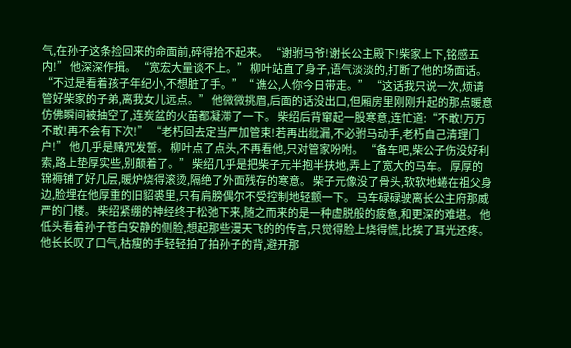气,在孙子这条捡回来的命面前,碎得拾不起来。 “谢驸马爷!谢长公主殿下!柴家上下,铭感五内!” 他深深作揖。 “宽宏大量谈不上。” 柳叶站直了身子,语气淡淡的,打断了他的场面话。 “不过是看着孩子年纪小,不想脏了手。”“ 谯公,人你今日带走。” “这话我只说一次,烦请管好柴家的子弟,离我女儿远点。” 他微微挑眉,后面的话没出口,但厢房里刚刚升起的那点暖意仿佛瞬间被抽空了,连炭盆的火苗都凝滞了一下。 柴绍后背窜起一股寒意,连忙道:“不敢!万万不敢!再不会有下次!” “老朽回去定当严加管束!若再出纰漏,不必驸马动手,老朽自己清理门户!” 他几乎是赌咒发誓。 柳叶点了点头,不再看他,只对管家吩咐。 “备车吧,柴公子伤没好利索,路上垫厚实些,别颠着了。” 柴绍几乎是把柴子元半抱半扶地,弄上了宽大的马车。 厚厚的锦褥铺了好几层,暖炉烧得滚烫,隔绝了外面残存的寒意。 柴子元像没了骨头,软软地蜷在祖父身边,脸埋在他厚重的旧貂裘里,只有肩膀偶尔不受控制地轻颤一下。 马车碌碌驶离长公主府那威严的门楼。 柴绍紧绷的神经终于松弛下来,随之而来的是一种虚脱般的疲惫,和更深的难堪。 他低头看着孙子苍白安静的侧脸,想起那些漫天飞的的传言,只觉得脸上烧得慌,比挨了耳光还疼。 他长长叹了口气,枯瘦的手轻轻拍了拍孙子的背,避开那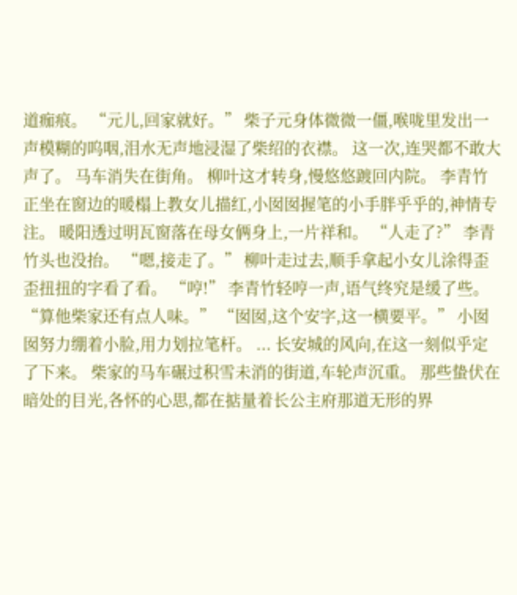道痂痕。 “元儿,回家就好。” 柴子元身体微微一僵,喉咙里发出一声模糊的呜咽,泪水无声地浸湿了柴绍的衣襟。 这一次,连哭都不敢大声了。 马车消失在街角。 柳叶这才转身,慢悠悠踱回内院。 李青竹正坐在窗边的暖榻上教女儿描红,小囡囡握笔的小手胖乎乎的,神情专注。 暖阳透过明瓦窗落在母女俩身上,一片祥和。 “人走了?” 李青竹头也没抬。 “嗯,接走了。” 柳叶走过去,顺手拿起小女儿涂得歪歪扭扭的字看了看。 “哼!” 李青竹轻哼一声,语气终究是缓了些。 “算他柴家还有点人味。” “囡囡,这个安字,这一横要平。” 小囡囡努力绷着小脸,用力划拉笔杆。 ... 长安城的风向,在这一刻似乎定了下来。 柴家的马车碾过积雪未消的街道,车轮声沉重。 那些蛰伏在暗处的目光,各怀的心思,都在掂量着长公主府那道无形的界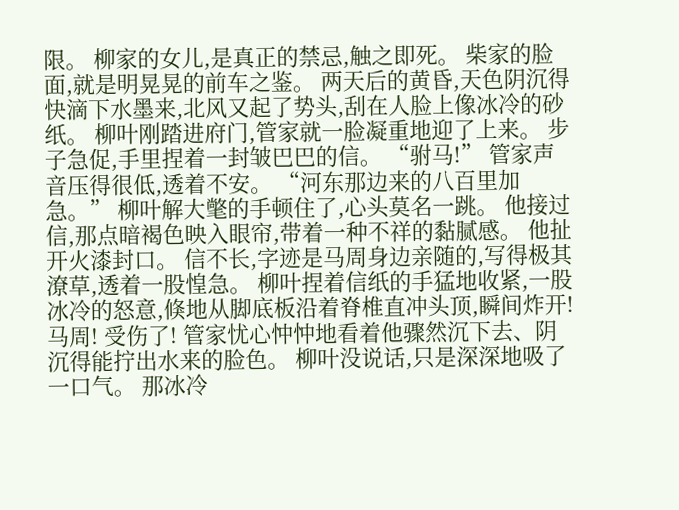限。 柳家的女儿,是真正的禁忌,触之即死。 柴家的脸面,就是明晃晃的前车之鉴。 两天后的黄昏,天色阴沉得快滴下水墨来,北风又起了势头,刮在人脸上像冰冷的砂纸。 柳叶刚踏进府门,管家就一脸凝重地迎了上来。 步子急促,手里捏着一封皱巴巴的信。 “驸马!” 管家声音压得很低,透着不安。 “河东那边来的八百里加急。” 柳叶解大氅的手顿住了,心头莫名一跳。 他接过信,那点暗褐色映入眼帘,带着一种不祥的黏腻感。 他扯开火漆封口。 信不长,字迹是马周身边亲随的,写得极其潦草,透着一股惶急。 柳叶捏着信纸的手猛地收紧,一股冰冷的怒意,倏地从脚底板沿着脊椎直冲头顶,瞬间炸开! 马周! 受伤了! 管家忧心忡忡地看着他骤然沉下去、阴沉得能拧出水来的脸色。 柳叶没说话,只是深深地吸了一口气。 那冰冷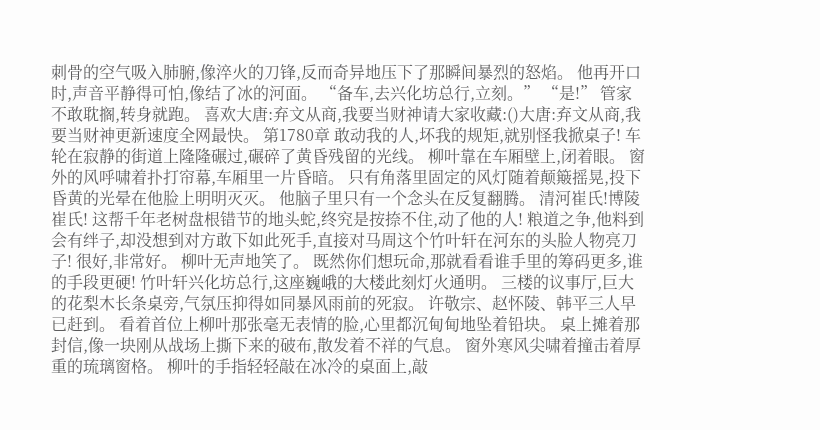刺骨的空气吸入肺腑,像淬火的刀锋,反而奇异地压下了那瞬间暴烈的怒焰。 他再开口时,声音平静得可怕,像结了冰的河面。 “备车,去兴化坊总行,立刻。” “是!” 管家不敢耽搁,转身就跑。 喜欢大唐:弃文从商,我要当财神请大家收藏:()大唐:弃文从商,我要当财神更新速度全网最快。 第1780章 敢动我的人,坏我的规矩,就别怪我掀桌子! 车轮在寂静的街道上隆隆碾过,碾碎了黄昏残留的光线。 柳叶靠在车厢壁上,闭着眼。 窗外的风呼啸着扑打帘幕,车厢里一片昏暗。 只有角落里固定的风灯随着颠簸摇晃,投下昏黄的光晕在他脸上明明灭灭。 他脑子里只有一个念头在反复翻腾。 清河崔氏!博陵崔氏! 这帮千年老树盘根错节的地头蛇,终究是按捺不住,动了他的人! 粮道之争,他料到会有绊子,却没想到对方敢下如此死手,直接对马周这个竹叶轩在河东的头脸人物亮刀子! 很好,非常好。 柳叶无声地笑了。 既然你们想玩命,那就看看谁手里的筹码更多,谁的手段更硬! 竹叶轩兴化坊总行,这座巍峨的大楼此刻灯火通明。 三楼的议事厅,巨大的花梨木长条桌旁,气氛压抑得如同暴风雨前的死寂。 许敬宗、赵怀陵、韩平三人早已赶到。 看着首位上柳叶那张毫无表情的脸,心里都沉甸甸地坠着铅块。 桌上摊着那封信,像一块刚从战场上撕下来的破布,散发着不祥的气息。 窗外寒风尖啸着撞击着厚重的琉璃窗格。 柳叶的手指轻轻敲在冰冷的桌面上,敲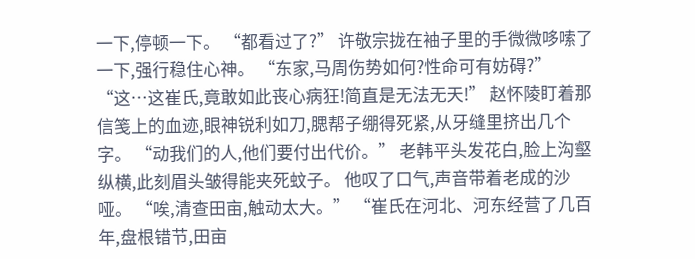一下,停顿一下。 “都看过了?” 许敬宗拢在袖子里的手微微哆嗦了一下,强行稳住心神。 “东家,马周伤势如何?性命可有妨碍?” “这…这崔氏,竟敢如此丧心病狂!简直是无法无天!” 赵怀陵盯着那信笺上的血迹,眼神锐利如刀,腮帮子绷得死紧,从牙缝里挤出几个字。 “动我们的人,他们要付出代价。” 老韩平头发花白,脸上沟壑纵横,此刻眉头皱得能夹死蚊子。 他叹了口气,声音带着老成的沙哑。 “唉,清查田亩,触动太大。” “崔氏在河北、河东经营了几百年,盘根错节,田亩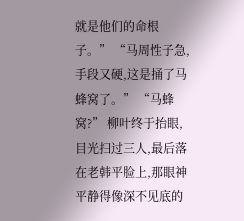就是他们的命根子。” “马周性子急,手段又硬,这是捅了马蜂窝了。” “马蜂窝?” 柳叶终于抬眼,目光扫过三人,最后落在老韩平脸上,那眼神平静得像深不见底的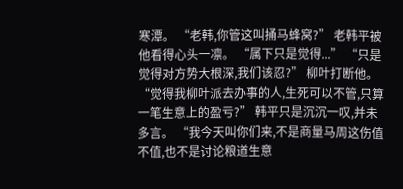寒潭。 “老韩,你管这叫捅马蜂窝?” 老韩平被他看得心头一凛。 “属下只是觉得...” “只是觉得对方势大根深,我们该忍?” 柳叶打断他。 “觉得我柳叶派去办事的人,生死可以不管,只算一笔生意上的盈亏?” 韩平只是沉沉一叹,并未多言。 “我今天叫你们来,不是商量马周这伤值不值,也不是讨论粮道生意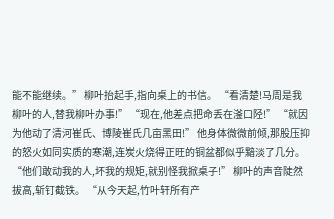能不能继续。” 柳叶抬起手,指向桌上的书信。 “看清楚!马周是我柳叶的人,替我柳叶办事!” “现在,他差点把命丢在滏口陉!” “就因为他动了清河崔氏、博陵崔氏几亩黑田!” 他身体微微前倾,那股压抑的怒火如同实质的寒潮,连炭火烧得正旺的铜盆都似乎黯淡了几分。 “他们敢动我的人,坏我的规矩,就别怪我掀桌子!” 柳叶的声音陡然拔高,斩钉截铁。 “从今天起,竹叶轩所有产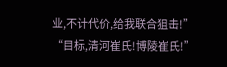业,不计代价,给我联合狙击!” “目标,清河崔氏!博陵崔氏!”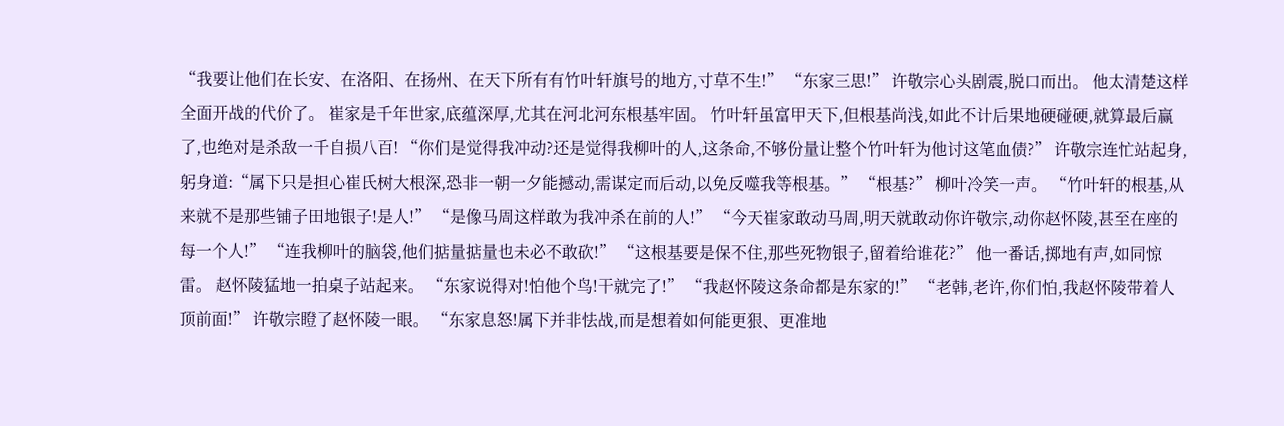“我要让他们在长安、在洛阳、在扬州、在天下所有有竹叶轩旗号的地方,寸草不生!” “东家三思!” 许敬宗心头剧震,脱口而出。 他太清楚这样全面开战的代价了。 崔家是千年世家,底蕴深厚,尤其在河北河东根基牢固。 竹叶轩虽富甲天下,但根基尚浅,如此不计后果地硬碰硬,就算最后赢了,也绝对是杀敌一千自损八百! “你们是觉得我冲动?还是觉得我柳叶的人,这条命,不够份量让整个竹叶轩为他讨这笔血债?” 许敬宗连忙站起身,躬身道:“属下只是担心崔氏树大根深,恐非一朝一夕能撼动,需谋定而后动,以免反噬我等根基。” “根基?” 柳叶冷笑一声。 “竹叶轩的根基,从来就不是那些铺子田地银子!是人!” “是像马周这样敢为我冲杀在前的人!” “今天崔家敢动马周,明天就敢动你许敬宗,动你赵怀陵,甚至在座的每一个人!” “连我柳叶的脑袋,他们掂量掂量也未必不敢砍!” “这根基要是保不住,那些死物银子,留着给谁花?” 他一番话,掷地有声,如同惊雷。 赵怀陵猛地一拍桌子站起来。 “东家说得对!怕他个鸟!干就完了!” “我赵怀陵这条命都是东家的!” “老韩,老许,你们怕,我赵怀陵带着人顶前面!” 许敬宗瞪了赵怀陵一眼。 “东家息怒!属下并非怯战,而是想着如何能更狠、更准地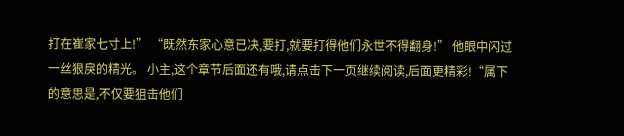打在崔家七寸上!” “既然东家心意已决,要打,就要打得他们永世不得翻身!” 他眼中闪过一丝狠戾的精光。 小主,这个章节后面还有哦,请点击下一页继续阅读,后面更精彩!“属下的意思是,不仅要狙击他们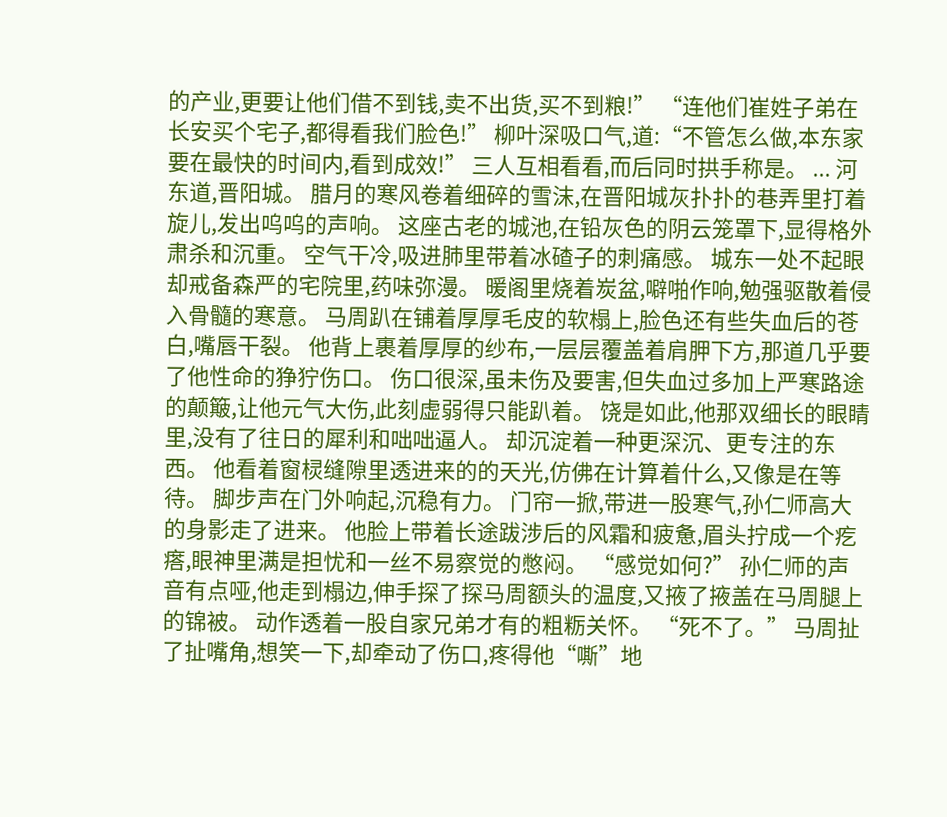的产业,更要让他们借不到钱,卖不出货,买不到粮!” “连他们崔姓子弟在长安买个宅子,都得看我们脸色!” 柳叶深吸口气,道:“不管怎么做,本东家要在最快的时间内,看到成效!” 三人互相看看,而后同时拱手称是。 ... 河东道,晋阳城。 腊月的寒风卷着细碎的雪沫,在晋阳城灰扑扑的巷弄里打着旋儿,发出呜呜的声响。 这座古老的城池,在铅灰色的阴云笼罩下,显得格外肃杀和沉重。 空气干冷,吸进肺里带着冰碴子的刺痛感。 城东一处不起眼却戒备森严的宅院里,药味弥漫。 暖阁里烧着炭盆,噼啪作响,勉强驱散着侵入骨髓的寒意。 马周趴在铺着厚厚毛皮的软榻上,脸色还有些失血后的苍白,嘴唇干裂。 他背上裹着厚厚的纱布,一层层覆盖着肩胛下方,那道几乎要了他性命的狰狞伤口。 伤口很深,虽未伤及要害,但失血过多加上严寒路途的颠簸,让他元气大伤,此刻虚弱得只能趴着。 饶是如此,他那双细长的眼睛里,没有了往日的犀利和咄咄逼人。 却沉淀着一种更深沉、更专注的东西。 他看着窗棂缝隙里透进来的的天光,仿佛在计算着什么,又像是在等待。 脚步声在门外响起,沉稳有力。 门帘一掀,带进一股寒气,孙仁师高大的身影走了进来。 他脸上带着长途跋涉后的风霜和疲惫,眉头拧成一个疙瘩,眼神里满是担忧和一丝不易察觉的憋闷。 “感觉如何?” 孙仁师的声音有点哑,他走到榻边,伸手探了探马周额头的温度,又掖了掖盖在马周腿上的锦被。 动作透着一股自家兄弟才有的粗粝关怀。 “死不了。” 马周扯了扯嘴角,想笑一下,却牵动了伤口,疼得他“嘶”地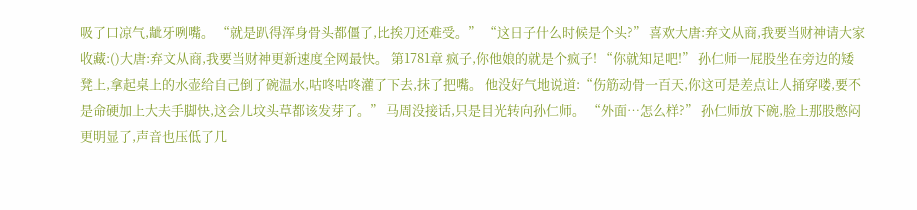吸了口凉气,龇牙咧嘴。 “就是趴得浑身骨头都僵了,比挨刀还难受。” “这日子什么时候是个头?” 喜欢大唐:弃文从商,我要当财神请大家收藏:()大唐:弃文从商,我要当财神更新速度全网最快。 第1781章 疯子,你他娘的就是个疯子! “你就知足吧!” 孙仁师一屁股坐在旁边的矮凳上,拿起桌上的水壶给自己倒了碗温水,咕咚咕咚灌了下去,抹了把嘴。 他没好气地说道:“伤筋动骨一百天,你这可是差点让人捅穿喽,要不是命硬加上大夫手脚快,这会儿坟头草都该发芽了。” 马周没接话,只是目光转向孙仁师。 “外面…怎么样?” 孙仁师放下碗,脸上那股憋闷更明显了,声音也压低了几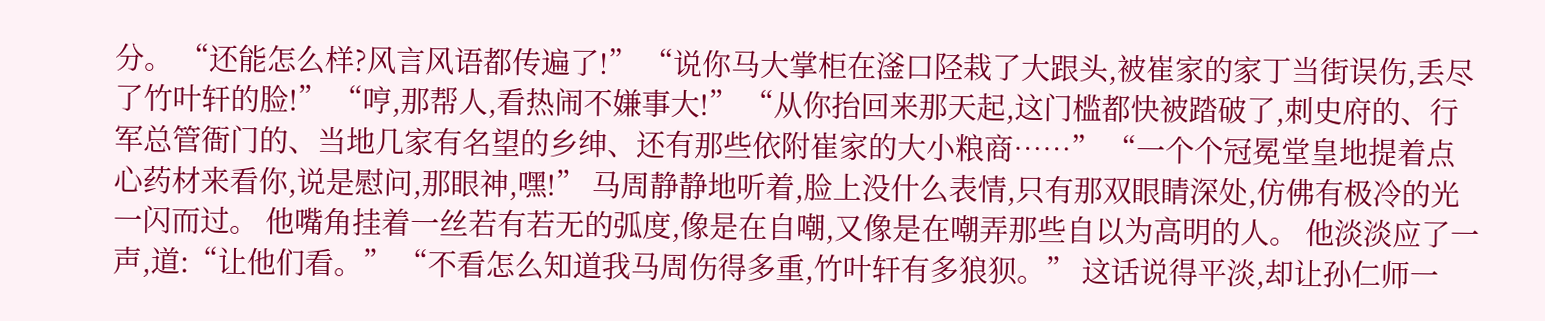分。 “还能怎么样?风言风语都传遍了!” “说你马大掌柜在滏口陉栽了大跟头,被崔家的家丁当街误伤,丢尽了竹叶轩的脸!” “哼,那帮人,看热闹不嫌事大!” “从你抬回来那天起,这门槛都快被踏破了,刺史府的、行军总管衙门的、当地几家有名望的乡绅、还有那些依附崔家的大小粮商……” “一个个冠冕堂皇地提着点心药材来看你,说是慰问,那眼神,嘿!” 马周静静地听着,脸上没什么表情,只有那双眼睛深处,仿佛有极冷的光一闪而过。 他嘴角挂着一丝若有若无的弧度,像是在自嘲,又像是在嘲弄那些自以为高明的人。 他淡淡应了一声,道:“让他们看。” “不看怎么知道我马周伤得多重,竹叶轩有多狼狈。” 这话说得平淡,却让孙仁师一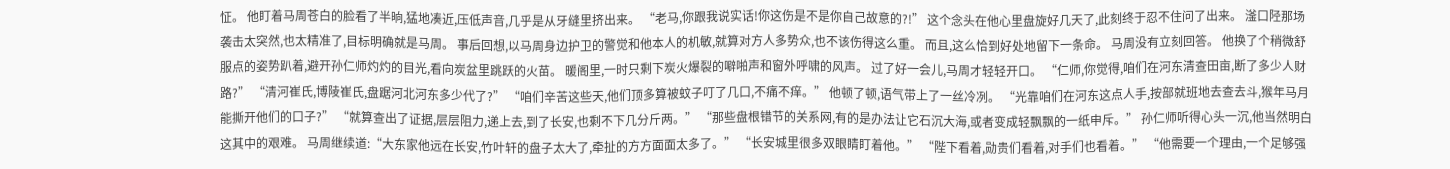怔。 他盯着马周苍白的脸看了半晌,猛地凑近,压低声音,几乎是从牙缝里挤出来。 “老马,你跟我说实话!你这伤是不是你自己故意的?!” 这个念头在他心里盘旋好几天了,此刻终于忍不住问了出来。 滏口陉那场袭击太突然,也太精准了,目标明确就是马周。 事后回想,以马周身边护卫的警觉和他本人的机敏,就算对方人多势众,也不该伤得这么重。 而且,这么恰到好处地留下一条命。 马周没有立刻回答。 他换了个稍微舒服点的姿势趴着,避开孙仁师灼灼的目光,看向炭盆里跳跃的火苗。 暖阁里,一时只剩下炭火爆裂的噼啪声和窗外呼啸的风声。 过了好一会儿,马周才轻轻开口。 “仁师,你觉得,咱们在河东清查田亩,断了多少人财路?” “清河崔氏,博陵崔氏,盘踞河北河东多少代了?” “咱们辛苦这些天,他们顶多算被蚊子叮了几口,不痛不痒。” 他顿了顿,语气带上了一丝冷冽。 “光靠咱们在河东这点人手,按部就班地去查去斗,猴年马月能撕开他们的口子?” “就算查出了证据,层层阻力,递上去,到了长安,也剩不下几分斤两。” “那些盘根错节的关系网,有的是办法让它石沉大海,或者变成轻飘飘的一纸申斥。” 孙仁师听得心头一沉,他当然明白这其中的艰难。 马周继续道:“大东家他远在长安,竹叶轩的盘子太大了,牵扯的方方面面太多了。” “长安城里很多双眼睛盯着他。” “陛下看着,勋贵们看着,对手们也看着。” “他需要一个理由,一个足够强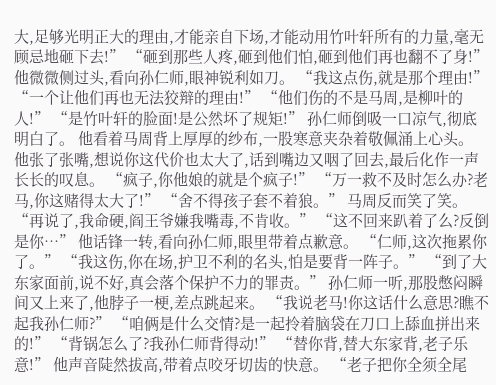大,足够光明正大的理由,才能亲自下场,才能动用竹叶轩所有的力量,毫无顾忌地砸下去!” “砸到那些人疼,砸到他们怕,砸到他们再也翻不了身!” 他微微侧过头,看向孙仁师,眼神锐利如刀。 “我这点伤,就是那个理由!” “一个让他们再也无法狡辩的理由!” “他们伤的不是马周,是柳叶的人!” “是竹叶轩的脸面!是公然坏了规矩!” 孙仁师倒吸一口凉气,彻底明白了。 他看着马周背上厚厚的纱布,一股寒意夹杂着敬佩涌上心头。 他张了张嘴,想说你这代价也太大了,话到嘴边又咽了回去,最后化作一声长长的叹息。 “疯子,你他娘的就是个疯子!” “万一救不及时怎么办?老马,你这赌得太大了!” “舍不得孩子套不着狼。” 马周反而笑了笑。 “再说了,我命硬,阎王爷嫌我嘴毒,不肯收。” “这不回来趴着了么?反倒是你…” 他话锋一转,看向孙仁师,眼里带着点歉意。 “仁师,这次拖累你了。” “我这伤,你在场,护卫不利的名头,怕是要背一阵子。” “到了大东家面前,说不好,真会落个保护不力的罪责。” 孙仁师一听,那股憋闷瞬间又上来了,他脖子一梗,差点跳起来。 “我说老马!你这话什么意思?瞧不起我孙仁师?” “咱俩是什么交情?是一起拎着脑袋在刀口上舔血拼出来的!” “背锅怎么了?我孙仁师背得动!” “替你背,替大东家背,老子乐意!” 他声音陡然拔高,带着点咬牙切齿的快意。 “老子把你全须全尾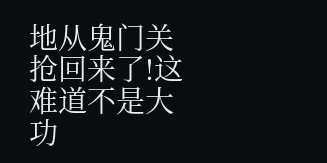地从鬼门关抢回来了!这难道不是大功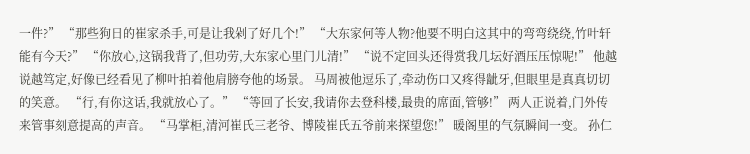一件?” “那些狗日的崔家杀手,可是让我剁了好几个!” “大东家何等人物?他要不明白这其中的弯弯绕绕,竹叶轩能有今天?” “你放心,这锅我背了,但功劳,大东家心里门儿清!” “说不定回头还得赏我几坛好酒压压惊呢!” 他越说越笃定,好像已经看见了柳叶拍着他肩膀夸他的场景。 马周被他逗乐了,牵动伤口又疼得龇牙,但眼里是真真切切的笑意。 “行,有你这话,我就放心了。” “等回了长安,我请你去登科楼,最贵的席面,管够!” 两人正说着,门外传来管事刻意提高的声音。 “马掌柜,清河崔氏三老爷、博陵崔氏五爷前来探望您!” 暖阁里的气氛瞬间一变。 孙仁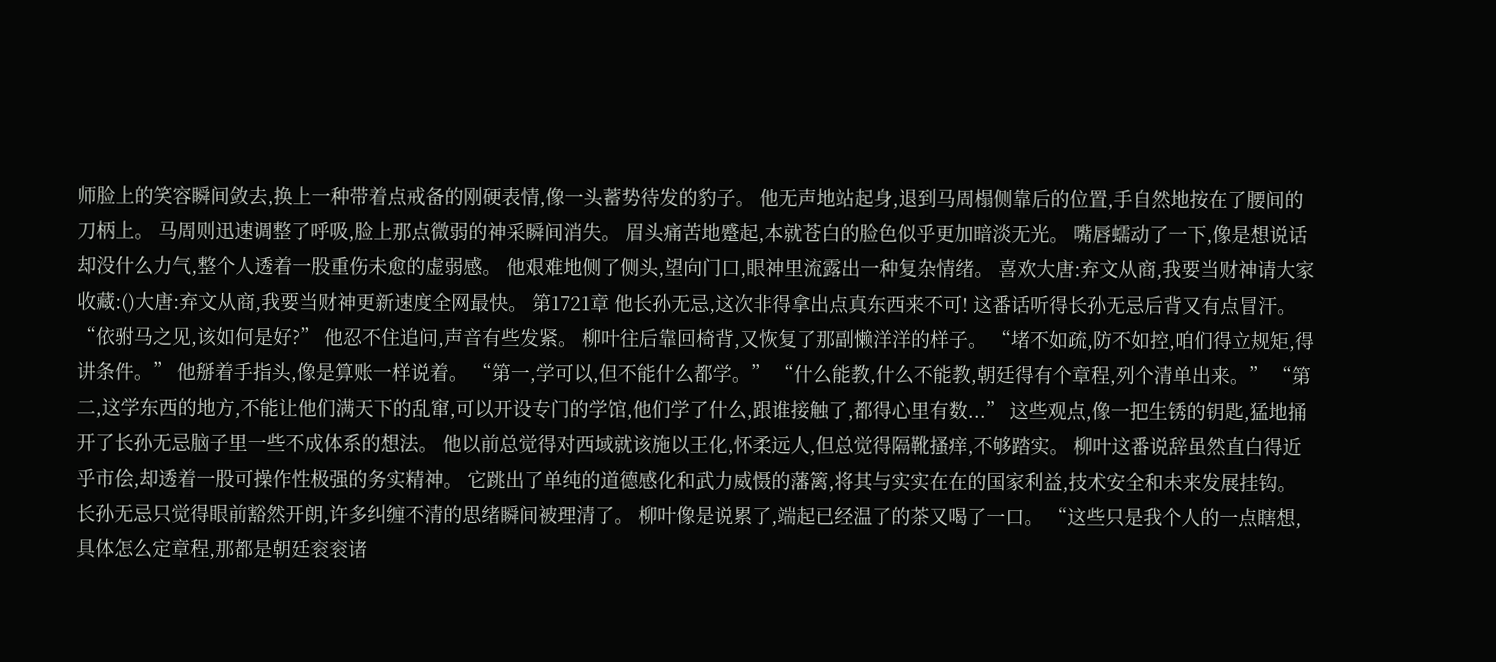师脸上的笑容瞬间敛去,换上一种带着点戒备的刚硬表情,像一头蓄势待发的豹子。 他无声地站起身,退到马周榻侧靠后的位置,手自然地按在了腰间的刀柄上。 马周则迅速调整了呼吸,脸上那点微弱的神采瞬间消失。 眉头痛苦地蹙起,本就苍白的脸色似乎更加暗淡无光。 嘴唇蠕动了一下,像是想说话却没什么力气,整个人透着一股重伤未愈的虚弱感。 他艰难地侧了侧头,望向门口,眼神里流露出一种复杂情绪。 喜欢大唐:弃文从商,我要当财神请大家收藏:()大唐:弃文从商,我要当财神更新速度全网最快。 第1721章 他长孙无忌,这次非得拿出点真东西来不可! 这番话听得长孙无忌后背又有点冒汗。 “依驸马之见,该如何是好?” 他忍不住追问,声音有些发紧。 柳叶往后靠回椅背,又恢复了那副懒洋洋的样子。 “堵不如疏,防不如控,咱们得立规矩,得讲条件。” 他掰着手指头,像是算账一样说着。 “第一,学可以,但不能什么都学。” “什么能教,什么不能教,朝廷得有个章程,列个清单出来。” “第二,这学东西的地方,不能让他们满天下的乱窜,可以开设专门的学馆,他们学了什么,跟谁接触了,都得心里有数...” 这些观点,像一把生锈的钥匙,猛地捅开了长孙无忌脑子里一些不成体系的想法。 他以前总觉得对西域就该施以王化,怀柔远人,但总觉得隔靴搔痒,不够踏实。 柳叶这番说辞虽然直白得近乎市侩,却透着一股可操作性极强的务实精神。 它跳出了单纯的道德感化和武力威慑的藩篱,将其与实实在在的国家利益,技术安全和未来发展挂钩。 长孙无忌只觉得眼前豁然开朗,许多纠缠不清的思绪瞬间被理清了。 柳叶像是说累了,端起已经温了的茶又喝了一口。 “这些只是我个人的一点瞎想,具体怎么定章程,那都是朝廷衮衮诸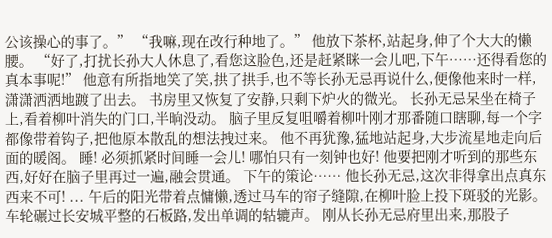公该操心的事了。” “我嘛,现在改行种地了。” 他放下茶杯,站起身,伸了个大大的懒腰。 “好了,打扰长孙大人休息了,看您这脸色,还是赶紧眯一会儿吧,下午……还得看您的真本事呢!” 他意有所指地笑了笑,拱了拱手,也不等长孙无忌再说什么,便像他来时一样,潇潇洒洒地踱了出去。 书房里又恢复了安静,只剩下炉火的微光。 长孙无忌呆坐在椅子上,看着柳叶消失的门口,半晌没动。 脑子里反复咀嚼着柳叶刚才那番随口瞎聊,每一个字都像带着钩子,把他原本散乱的想法拽过来。 他不再犹豫,猛地站起身,大步流星地走向后面的暖阁。 睡! 必须抓紧时间睡一会儿! 哪怕只有一刻钟也好! 他要把刚才听到的那些东西,好好在脑子里再过一遍,融会贯通。 下午的策论…… 他长孙无忌,这次非得拿出点真东西来不可! ... 午后的阳光带着点慵懒,透过马车的帘子缝隙,在柳叶脸上投下斑驳的光影。 车轮碾过长安城平整的石板路,发出单调的轱辘声。 刚从长孙无忌府里出来,那股子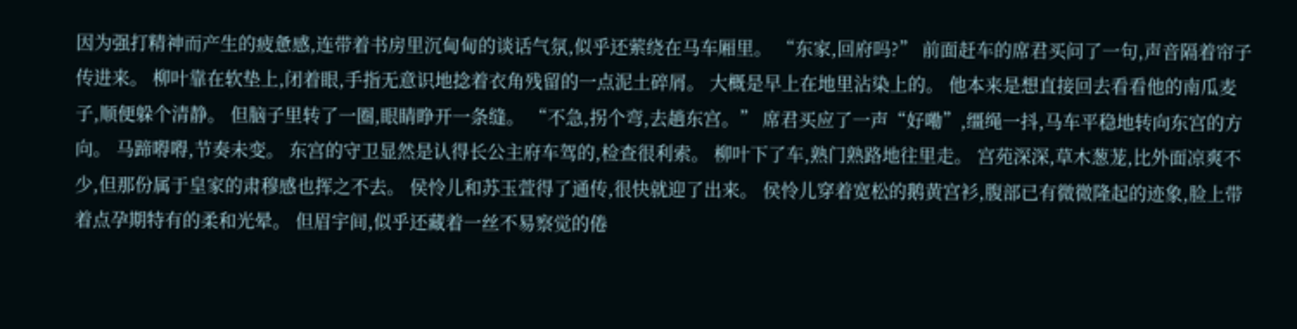因为强打精神而产生的疲惫感,连带着书房里沉甸甸的谈话气氛,似乎还萦绕在马车厢里。 “东家,回府吗?” 前面赶车的席君买问了一句,声音隔着帘子传进来。 柳叶靠在软垫上,闭着眼,手指无意识地捻着衣角残留的一点泥土碎屑。 大概是早上在地里沾染上的。 他本来是想直接回去看看他的南瓜麦子,顺便躲个清静。 但脑子里转了一圈,眼睛睁开一条缝。 “不急,拐个弯,去趟东宫。” 席君买应了一声“好嘞”,缰绳一抖,马车平稳地转向东宫的方向。 马蹄嘚嘚,节奏未变。 东宫的守卫显然是认得长公主府车驾的,检查很利索。 柳叶下了车,熟门熟路地往里走。 宫苑深深,草木葱茏,比外面凉爽不少,但那份属于皇家的肃穆感也挥之不去。 侯怜儿和苏玉萱得了通传,很快就迎了出来。 侯怜儿穿着宽松的鹅黄宫衫,腹部已有微微隆起的迹象,脸上带着点孕期特有的柔和光晕。 但眉宇间,似乎还藏着一丝不易察觉的倦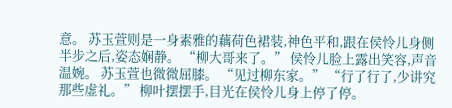意。 苏玉萱则是一身素雅的藕荷色裙装,神色平和,跟在侯怜儿身侧半步之后,姿态娴静。 “柳大哥来了。” 侯怜儿脸上露出笑容,声音温婉。 苏玉萱也微微屈膝。 “见过柳东家。” “行了行了,少讲究那些虚礼。” 柳叶摆摆手,目光在侯怜儿身上停了停。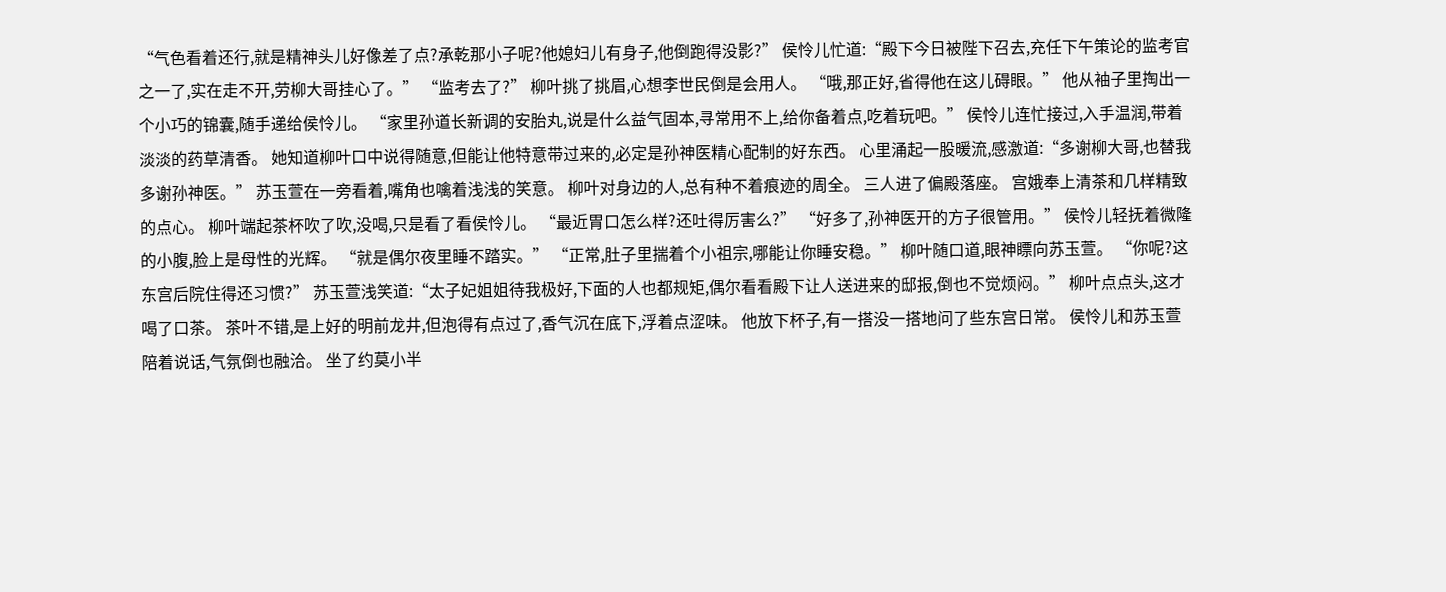“气色看着还行,就是精神头儿好像差了点?承乾那小子呢?他媳妇儿有身子,他倒跑得没影?” 侯怜儿忙道:“殿下今日被陛下召去,充任下午策论的监考官之一了,实在走不开,劳柳大哥挂心了。” “监考去了?” 柳叶挑了挑眉,心想李世民倒是会用人。 “哦,那正好,省得他在这儿碍眼。” 他从袖子里掏出一个小巧的锦囊,随手递给侯怜儿。 “家里孙道长新调的安胎丸,说是什么益气固本,寻常用不上,给你备着点,吃着玩吧。” 侯怜儿连忙接过,入手温润,带着淡淡的药草清香。 她知道柳叶口中说得随意,但能让他特意带过来的,必定是孙神医精心配制的好东西。 心里涌起一股暖流,感激道:“多谢柳大哥,也替我多谢孙神医。” 苏玉萱在一旁看着,嘴角也噙着浅浅的笑意。 柳叶对身边的人,总有种不着痕迹的周全。 三人进了偏殿落座。 宫娥奉上清茶和几样精致的点心。 柳叶端起茶杯吹了吹,没喝,只是看了看侯怜儿。 “最近胃口怎么样?还吐得厉害么?” “好多了,孙神医开的方子很管用。” 侯怜儿轻抚着微隆的小腹,脸上是母性的光辉。 “就是偶尔夜里睡不踏实。” “正常,肚子里揣着个小祖宗,哪能让你睡安稳。” 柳叶随口道,眼神瞟向苏玉萱。 “你呢?这东宫后院住得还习惯?” 苏玉萱浅笑道:“太子妃姐姐待我极好,下面的人也都规矩,偶尔看看殿下让人送进来的邸报,倒也不觉烦闷。” 柳叶点点头,这才喝了口茶。 茶叶不错,是上好的明前龙井,但泡得有点过了,香气沉在底下,浮着点涩味。 他放下杯子,有一搭没一搭地问了些东宫日常。 侯怜儿和苏玉萱陪着说话,气氛倒也融洽。 坐了约莫小半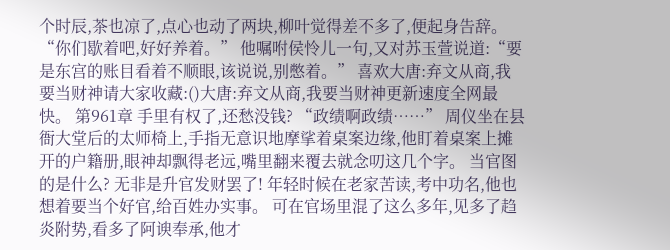个时辰,茶也凉了,点心也动了两块,柳叶觉得差不多了,便起身告辞。 “你们歇着吧,好好养着。” 他嘱咐侯怜儿一句,又对苏玉萱说道:“要是东宫的账目看着不顺眼,该说说,别憋着。” 喜欢大唐:弃文从商,我要当财神请大家收藏:()大唐:弃文从商,我要当财神更新速度全网最快。 第961章 手里有权了,还愁没钱? “政绩啊政绩……” 周仪坐在县衙大堂后的太师椅上,手指无意识地摩挲着桌案边缘,他盯着桌案上摊开的户籍册,眼神却飘得老远,嘴里翻来覆去就念叨这几个字。 当官图的是什么? 无非是升官发财罢了! 年轻时候在老家苦读,考中功名,他也想着要当个好官,给百姓办实事。 可在官场里混了这么多年,见多了趋炎附势,看多了阿谀奉承,他才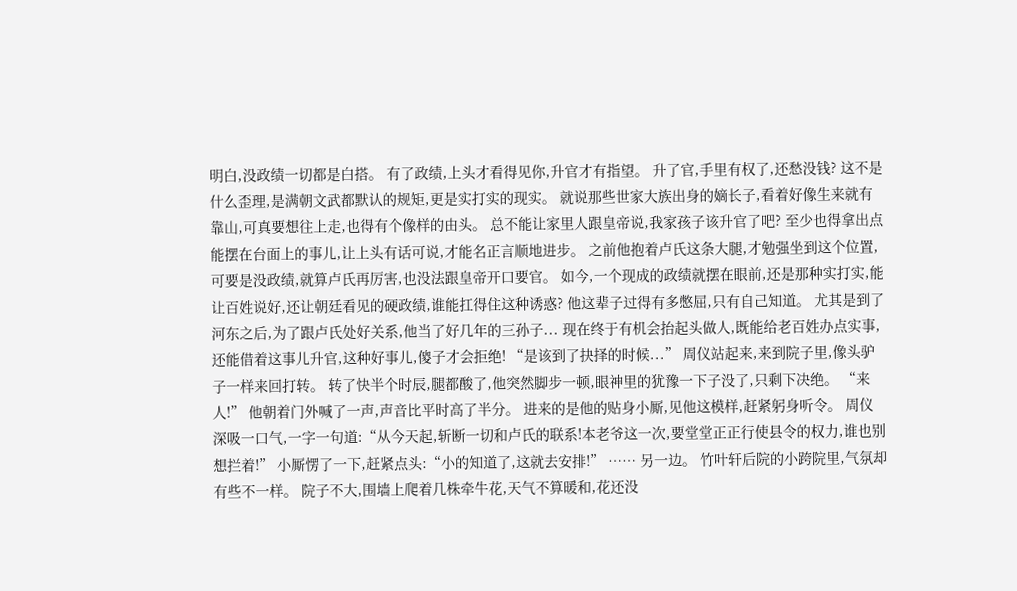明白,没政绩一切都是白搭。 有了政绩,上头才看得见你,升官才有指望。 升了官,手里有权了,还愁没钱? 这不是什么歪理,是满朝文武都默认的规矩,更是实打实的现实。 就说那些世家大族出身的嫡长子,看着好像生来就有靠山,可真要想往上走,也得有个像样的由头。 总不能让家里人跟皇帝说,我家孩子该升官了吧? 至少也得拿出点能摆在台面上的事儿,让上头有话可说,才能名正言顺地进步。 之前他抱着卢氏这条大腿,才勉强坐到这个位置,可要是没政绩,就算卢氏再厉害,也没法跟皇帝开口要官。 如今,一个现成的政绩就摆在眼前,还是那种实打实,能让百姓说好,还让朝廷看见的硬政绩,谁能扛得住这种诱惑? 他这辈子过得有多憋屈,只有自己知道。 尤其是到了河东之后,为了跟卢氏处好关系,他当了好几年的三孙子... 现在终于有机会抬起头做人,既能给老百姓办点实事,还能借着这事儿升官,这种好事儿,傻子才会拒绝! “是该到了抉择的时候...” 周仪站起来,来到院子里,像头驴子一样来回打转。 转了快半个时辰,腿都酸了,他突然脚步一顿,眼神里的犹豫一下子没了,只剩下决绝。 “来人!” 他朝着门外喊了一声,声音比平时高了半分。 进来的是他的贴身小厮,见他这模样,赶紧躬身听令。 周仪深吸一口气,一字一句道:“从今天起,斩断一切和卢氏的联系!本老爷这一次,要堂堂正正行使县令的权力,谁也别想拦着!” 小厮愣了一下,赶紧点头:“小的知道了,这就去安排!” …… 另一边。 竹叶轩后院的小跨院里,气氛却有些不一样。 院子不大,围墙上爬着几株牵牛花,天气不算暖和,花还没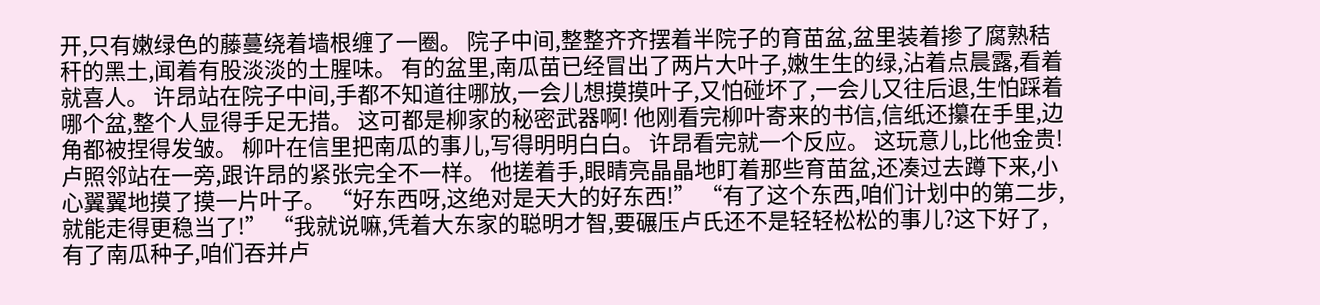开,只有嫩绿色的藤蔓绕着墙根缠了一圈。 院子中间,整整齐齐摆着半院子的育苗盆,盆里装着掺了腐熟秸秆的黑土,闻着有股淡淡的土腥味。 有的盆里,南瓜苗已经冒出了两片大叶子,嫩生生的绿,沾着点晨露,看着就喜人。 许昂站在院子中间,手都不知道往哪放,一会儿想摸摸叶子,又怕碰坏了,一会儿又往后退,生怕踩着哪个盆,整个人显得手足无措。 这可都是柳家的秘密武器啊! 他刚看完柳叶寄来的书信,信纸还攥在手里,边角都被捏得发皱。 柳叶在信里把南瓜的事儿,写得明明白白。 许昂看完就一个反应。 这玩意儿,比他金贵! 卢照邻站在一旁,跟许昂的紧张完全不一样。 他搓着手,眼睛亮晶晶地盯着那些育苗盆,还凑过去蹲下来,小心翼翼地摸了摸一片叶子。 “好东西呀,这绝对是天大的好东西!” “有了这个东西,咱们计划中的第二步,就能走得更稳当了!” “我就说嘛,凭着大东家的聪明才智,要碾压卢氏还不是轻轻松松的事儿?这下好了,有了南瓜种子,咱们吞并卢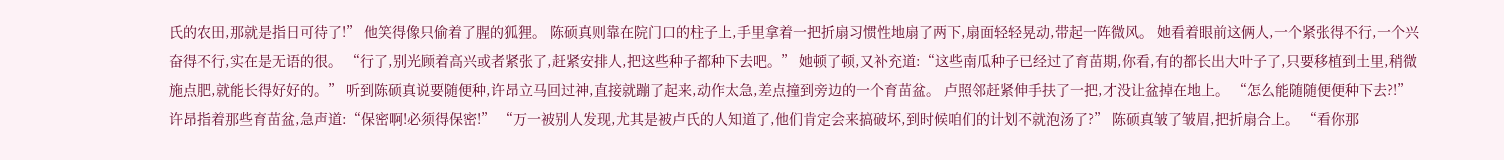氏的农田,那就是指日可待了!” 他笑得像只偷着了腥的狐狸。 陈硕真则靠在院门口的柱子上,手里拿着一把折扇习惯性地扇了两下,扇面轻轻晃动,带起一阵微风。 她看着眼前这俩人,一个紧张得不行,一个兴奋得不行,实在是无语的很。 “行了,别光顾着高兴或者紧张了,赶紧安排人,把这些种子都种下去吧。” 她顿了顿,又补充道:“这些南瓜种子已经过了育苗期,你看,有的都长出大叶子了,只要移植到土里,稍微施点肥,就能长得好好的。” 听到陈硕真说要随便种,许昂立马回过神,直接就蹦了起来,动作太急,差点撞到旁边的一个育苗盆。 卢照邻赶紧伸手扶了一把,才没让盆掉在地上。 “怎么能随随便便种下去?!” 许昂指着那些育苗盆,急声道:“保密啊!必须得保密!” “万一被别人发现,尤其是被卢氏的人知道了,他们肯定会来搞破坏,到时候咱们的计划不就泡汤了?” 陈硕真皱了皱眉,把折扇合上。 “看你那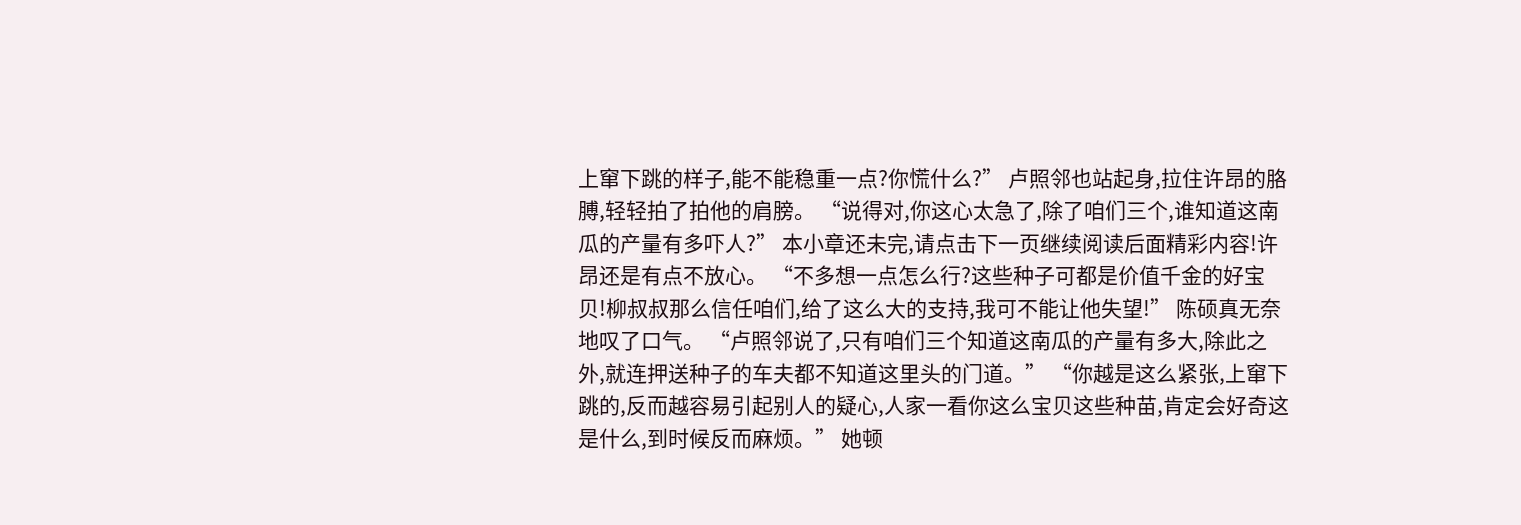上窜下跳的样子,能不能稳重一点?你慌什么?” 卢照邻也站起身,拉住许昂的胳膊,轻轻拍了拍他的肩膀。 “说得对,你这心太急了,除了咱们三个,谁知道这南瓜的产量有多吓人?” 本小章还未完,请点击下一页继续阅读后面精彩内容!许昂还是有点不放心。 “不多想一点怎么行?这些种子可都是价值千金的好宝贝!柳叔叔那么信任咱们,给了这么大的支持,我可不能让他失望!” 陈硕真无奈地叹了口气。 “卢照邻说了,只有咱们三个知道这南瓜的产量有多大,除此之外,就连押送种子的车夫都不知道这里头的门道。” “你越是这么紧张,上窜下跳的,反而越容易引起别人的疑心,人家一看你这么宝贝这些种苗,肯定会好奇这是什么,到时候反而麻烦。” 她顿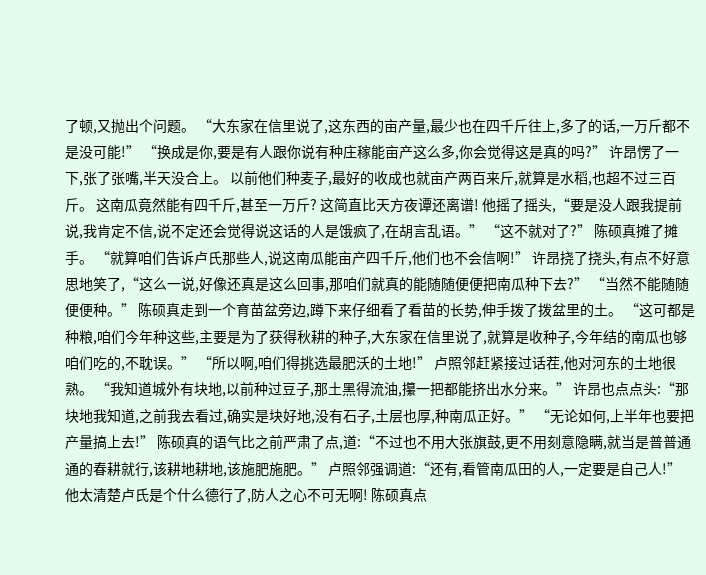了顿,又抛出个问题。 “大东家在信里说了,这东西的亩产量,最少也在四千斤往上,多了的话,一万斤都不是没可能!” “换成是你,要是有人跟你说有种庄稼能亩产这么多,你会觉得这是真的吗?” 许昂愣了一下,张了张嘴,半天没合上。 以前他们种麦子,最好的收成也就亩产两百来斤,就算是水稻,也超不过三百斤。 这南瓜竟然能有四千斤,甚至一万斤? 这简直比天方夜谭还离谱! 他摇了摇头,“要是没人跟我提前说,我肯定不信,说不定还会觉得说这话的人是饿疯了,在胡言乱语。” “这不就对了?” 陈硕真摊了摊手。 “就算咱们告诉卢氏那些人,说这南瓜能亩产四千斤,他们也不会信啊!” 许昂挠了挠头,有点不好意思地笑了,“这么一说,好像还真是这么回事,那咱们就真的能随随便便把南瓜种下去?” “当然不能随随便便种。” 陈硕真走到一个育苗盆旁边,蹲下来仔细看了看苗的长势,伸手拨了拨盆里的土。 “这可都是种粮,咱们今年种这些,主要是为了获得秋耕的种子,大东家在信里说了,就算是收种子,今年结的南瓜也够咱们吃的,不耽误。” “所以啊,咱们得挑选最肥沃的土地!” 卢照邻赶紧接过话茬,他对河东的土地很熟。 “我知道城外有块地,以前种过豆子,那土黑得流油,攥一把都能挤出水分来。” 许昂也点点头:“那块地我知道,之前我去看过,确实是块好地,没有石子,土层也厚,种南瓜正好。” “无论如何,上半年也要把产量搞上去!” 陈硕真的语气比之前严肃了点,道:“不过也不用大张旗鼓,更不用刻意隐瞒,就当是普普通通的春耕就行,该耕地耕地,该施肥施肥。” 卢照邻强调道:“还有,看管南瓜田的人,一定要是自己人!” 他太清楚卢氏是个什么德行了,防人之心不可无啊! 陈硕真点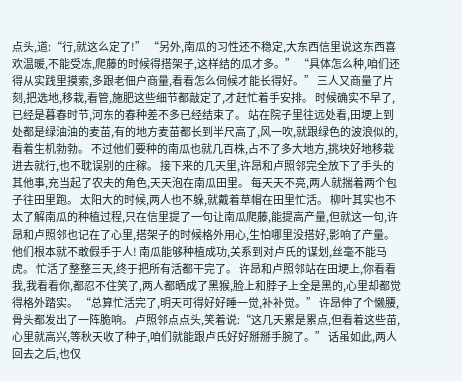点头,道:“行,就这么定了!” “另外,南瓜的习性还不稳定,大东西信里说这东西喜欢温暖,不能受冻,爬藤的时候得搭架子,这样结的瓜才多。” “具体怎么种,咱们还得从实践里摸索,多跟老佃户商量,看看怎么伺候才能长得好。” 三人又商量了片刻,把选地,移栽,看管,施肥这些细节都敲定了,才赶忙着手安排。 时候确实不早了,已经是暮春时节,河东的春种差不多已经结束了。 站在院子里往远处看,田埂上到处都是绿油油的麦苗,有的地方麦苗都长到半尺高了,风一吹,就跟绿色的波浪似的,看着生机勃勃。 不过他们要种的南瓜也就几百株,占不了多大地方,挑块好地移栽进去就行,也不耽误别的庄稼。 接下来的几天里,许昂和卢照邻完全放下了手头的其他事,充当起了农夫的角色,天天泡在南瓜田里。 每天天不亮,两人就揣着两个包子往田里跑。 太阳大的时候,两人也不躲,就戴着草帽在田里忙活。 柳叶其实也不太了解南瓜的种植过程,只在信里提了一句让南瓜爬藤,能提高产量,但就这一句,许昂和卢照邻也记在了心里,搭架子的时候格外用心,生怕哪里没搭好,影响了产量。 他们根本就不敢假手于人! 南瓜能够种植成功,关系到对卢氏的谋划,丝毫不能马虎。 忙活了整整三天,终于把所有活都干完了。 许昂和卢照邻站在田埂上,你看看我,我看看你,都忍不住笑了,两人都晒成了黑猴,脸上和脖子上全是黑的,心里却都觉得格外踏实。 “总算忙活完了,明天可得好好睡一觉,补补觉。” 许昂伸了个懒腰,骨头都发出了一阵脆响。 卢照邻点点头,笑着说:“这几天累是累点,但看着这些苗,心里就高兴,等秋天收了种子,咱们就能跟卢氏好好掰掰手腕了。” 话虽如此,两人回去之后,也仅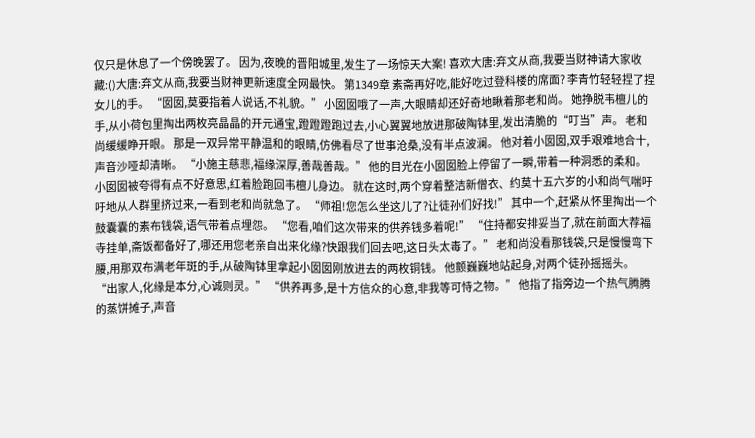仅只是休息了一个傍晚罢了。 因为,夜晚的晋阳城里,发生了一场惊天大案! 喜欢大唐:弃文从商,我要当财神请大家收藏:()大唐:弃文从商,我要当财神更新速度全网最快。 第1349章 素斋再好吃,能好吃过登科楼的席面? 李青竹轻轻捏了捏女儿的手。 “囡囡,莫要指着人说话,不礼貌。” 小囡囡哦了一声,大眼睛却还好奇地瞅着那老和尚。 她挣脱韦檀儿的手,从小荷包里掏出两枚亮晶晶的开元通宝,蹬蹬蹬跑过去,小心翼翼地放进那破陶钵里,发出清脆的“叮当”声。 老和尚缓缓睁开眼。 那是一双异常平静温和的眼睛,仿佛看尽了世事沧桑,没有半点波澜。 他对着小囡囡,双手艰难地合十,声音沙哑却清晰。 “小施主慈悲,福缘深厚,善哉善哉。” 他的目光在小囡囡脸上停留了一瞬,带着一种洞悉的柔和。 小囡囡被夸得有点不好意思,红着脸跑回韦檀儿身边。 就在这时,两个穿着整洁新僧衣、约莫十五六岁的小和尚气喘吁吁地从人群里挤过来,一看到老和尚就急了。 “师祖!您怎么坐这儿了?让徒孙们好找!” 其中一个,赶紧从怀里掏出一个鼓囊囊的素布钱袋,语气带着点埋怨。 “您看,咱们这次带来的供养钱多着呢!” “住持都安排妥当了,就在前面大荐福寺挂单,斋饭都备好了,哪还用您老亲自出来化缘?快跟我们回去吧,这日头太毒了。” 老和尚没看那钱袋,只是慢慢弯下腰,用那双布满老年斑的手,从破陶钵里拿起小囡囡刚放进去的两枚铜钱。 他颤巍巍地站起身,对两个徒孙摇摇头。 “出家人,化缘是本分,心诚则灵。” “供养再多,是十方信众的心意,非我等可恃之物。” 他指了指旁边一个热气腾腾的蒸饼摊子,声音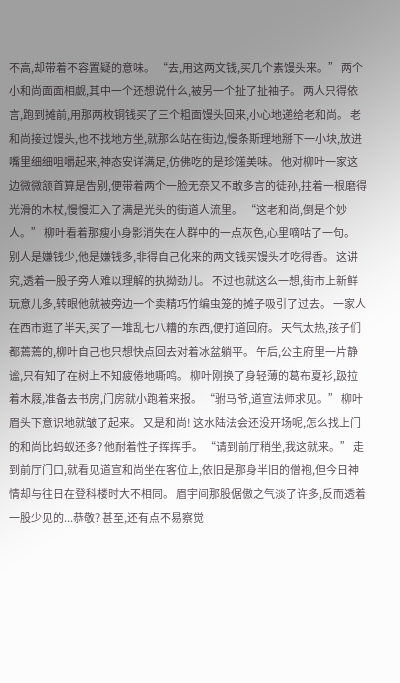不高,却带着不容置疑的意味。 “去,用这两文钱,买几个素馒头来。” 两个小和尚面面相觑,其中一个还想说什么,被另一个扯了扯袖子。 两人只得依言,跑到摊前,用那两枚铜钱买了三个粗面馒头回来,小心地递给老和尚。 老和尚接过馒头,也不找地方坐,就那么站在街边,慢条斯理地掰下一小块,放进嘴里细细咀嚼起来,神态安详满足,仿佛吃的是珍馐美味。 他对柳叶一家这边微微颔首算是告别,便带着两个一脸无奈又不敢多言的徒孙,拄着一根磨得光滑的木杖,慢慢汇入了满是光头的街道人流里。 “这老和尚,倒是个妙人。” 柳叶看着那瘦小身影消失在人群中的一点灰色,心里嘀咕了一句。 别人是嫌钱少,他是嫌钱多,非得自己化来的两文钱买馒头才吃得香。 这讲究,透着一股子旁人难以理解的执拗劲儿。 不过也就这么一想,街市上新鲜玩意儿多,转眼他就被旁边一个卖精巧竹编虫笼的摊子吸引了过去。 一家人在西市逛了半天,买了一堆乱七八糟的东西,便打道回府。 天气太热,孩子们都蔫蔫的,柳叶自己也只想快点回去对着冰盆躺平。 午后,公主府里一片静谧,只有知了在树上不知疲倦地嘶鸣。 柳叶刚换了身轻薄的葛布夏衫,趿拉着木屐,准备去书房,门房就小跑着来报。 “驸马爷,道宣法师求见。” 柳叶眉头下意识地就皱了起来。 又是和尚! 这水陆法会还没开场呢,怎么找上门的和尚比蚂蚁还多? 他耐着性子挥挥手。 “请到前厅稍坐,我这就来。” 走到前厅门口,就看见道宣和尚坐在客位上,依旧是那身半旧的僧袍,但今日神情却与往日在登科楼时大不相同。 眉宇间那股倨傲之气淡了许多,反而透着一股少见的...恭敬? 甚至,还有点不易察觉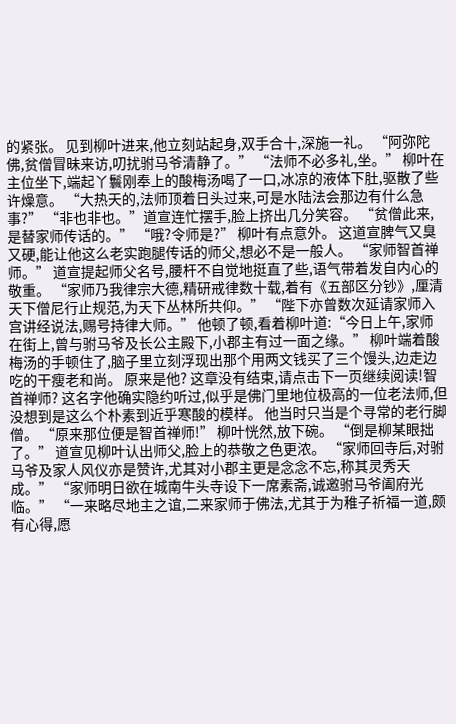的紧张。 见到柳叶进来,他立刻站起身,双手合十,深施一礼。 “阿弥陀佛,贫僧冒昧来访,叨扰驸马爷清静了。” “法师不必多礼,坐。” 柳叶在主位坐下,端起丫鬟刚奉上的酸梅汤喝了一口,冰凉的液体下肚,驱散了些许燥意。 “大热天的,法师顶着日头过来,可是水陆法会那边有什么急事?” “非也非也。”道宣连忙摆手,脸上挤出几分笑容。 “贫僧此来,是替家师传话的。” “哦?令师是?” 柳叶有点意外。 这道宣脾气又臭又硬,能让他这么老实跑腿传话的师父,想必不是一般人。 “家师智首禅师。” 道宣提起师父名号,腰杆不自觉地挺直了些,语气带着发自内心的敬重。 “家师乃我律宗大德,精研戒律数十载,着有《五部区分钞》,厘清天下僧尼行止规范,为天下丛林所共仰。” “陛下亦曾数次延请家师入宫讲经说法,赐号持律大师。” 他顿了顿,看着柳叶道:“今日上午,家师在街上,曾与驸马爷及长公主殿下,小郡主有过一面之缘。” 柳叶端着酸梅汤的手顿住了,脑子里立刻浮现出那个用两文钱买了三个馒头,边走边吃的干瘦老和尚。 原来是他? 这章没有结束,请点击下一页继续阅读!智首禅师? 这名字他确实隐约听过,似乎是佛门里地位极高的一位老法师,但没想到是这么个朴素到近乎寒酸的模样。 他当时只当是个寻常的老行脚僧。 “原来那位便是智首禅师!” 柳叶恍然,放下碗。 “倒是柳某眼拙了。” 道宣见柳叶认出师父,脸上的恭敬之色更浓。 “家师回寺后,对驸马爷及家人风仪亦是赞许,尤其对小郡主更是念念不忘,称其灵秀天成。” “家师明日欲在城南牛头寺设下一席素斋,诚邀驸马爷阖府光临。” “一来略尽地主之谊,二来家师于佛法,尤其于为稚子祈福一道,颇有心得,愿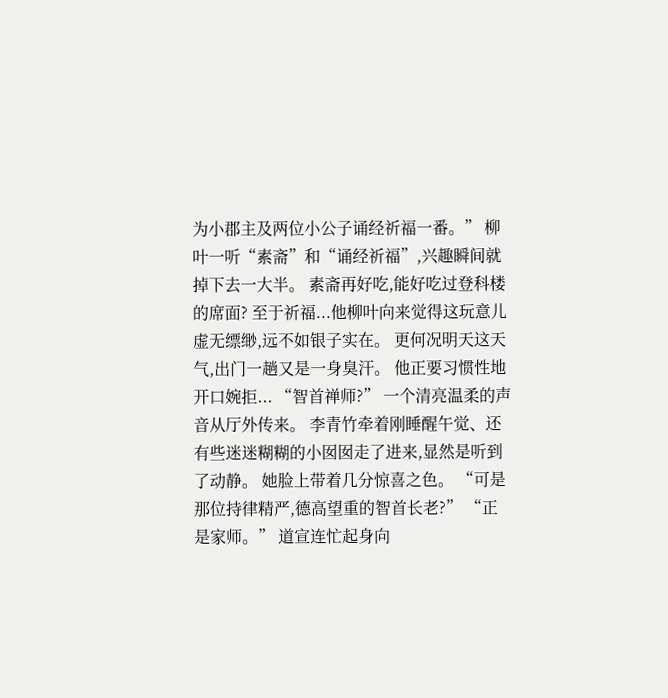为小郡主及两位小公子诵经祈福一番。” 柳叶一听“素斋”和“诵经祈福”,兴趣瞬间就掉下去一大半。 素斋再好吃,能好吃过登科楼的席面? 至于祈福...他柳叶向来觉得这玩意儿虚无缥缈,远不如银子实在。 更何况明天这天气,出门一趟又是一身臭汗。 他正要习惯性地开口婉拒... “智首禅师?” 一个清亮温柔的声音从厅外传来。 李青竹牵着刚睡醒午觉、还有些迷迷糊糊的小囡囡走了进来,显然是听到了动静。 她脸上带着几分惊喜之色。 “可是那位持律精严,德高望重的智首长老?” “正是家师。” 道宣连忙起身向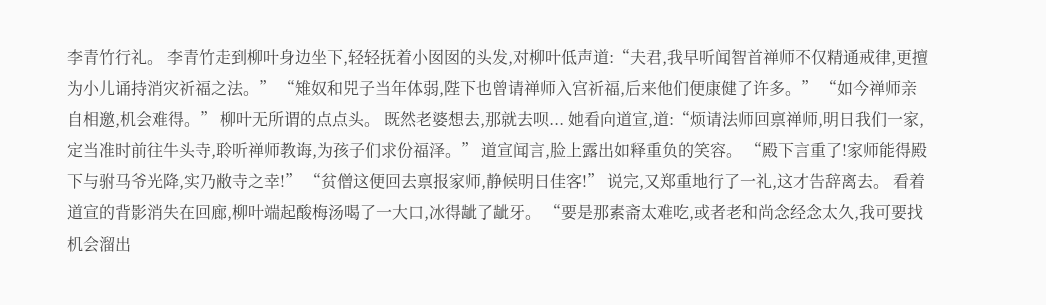李青竹行礼。 李青竹走到柳叶身边坐下,轻轻抚着小囡囡的头发,对柳叶低声道:“夫君,我早听闻智首禅师不仅精通戒律,更擅为小儿诵持消灾祈福之法。” “雉奴和兕子当年体弱,陛下也曾请禅师入宫祈福,后来他们便康健了许多。” “如今禅师亲自相邀,机会难得。” 柳叶无所谓的点点头。 既然老婆想去,那就去呗... 她看向道宣,道:“烦请法师回禀禅师,明日我们一家,定当准时前往牛头寺,聆听禅师教诲,为孩子们求份福泽。” 道宣闻言,脸上露出如释重负的笑容。 “殿下言重了!家师能得殿下与驸马爷光降,实乃敝寺之幸!” “贫僧这便回去禀报家师,静候明日佳客!” 说完,又郑重地行了一礼,这才告辞离去。 看着道宣的背影消失在回廊,柳叶端起酸梅汤喝了一大口,冰得龇了龇牙。 “要是那素斋太难吃,或者老和尚念经念太久,我可要找机会溜出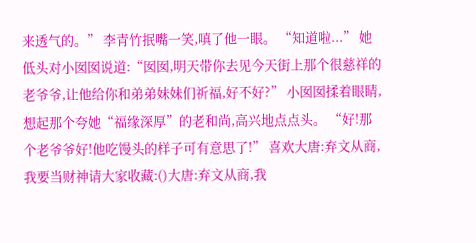来透气的。” 李青竹抿嘴一笑,嗔了他一眼。 “知道啦...” 她低头对小囡囡说道:“囡囡,明天带你去见今天街上那个很慈祥的老爷爷,让他给你和弟弟妹妹们祈福,好不好?” 小囡囡揉着眼睛,想起那个夸她“福缘深厚”的老和尚,高兴地点点头。 “好!那个老爷爷好!他吃馒头的样子可有意思了!” 喜欢大唐:弃文从商,我要当财神请大家收藏:()大唐:弃文从商,我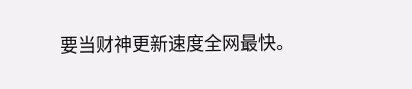要当财神更新速度全网最快。